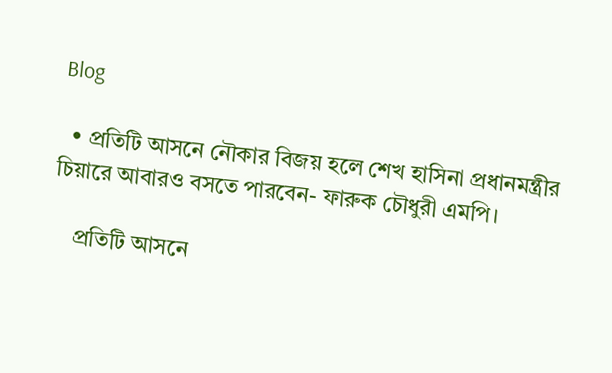Blog

  • প্রতিটি আসনে নৌকার বিজয় হলে শেখ হাসিনা প্রধানমন্ত্রীর চিয়ারে আবারও বসতে পারবেন- ফারুক চৌধুরী এমপি।

    প্রতিটি আসনে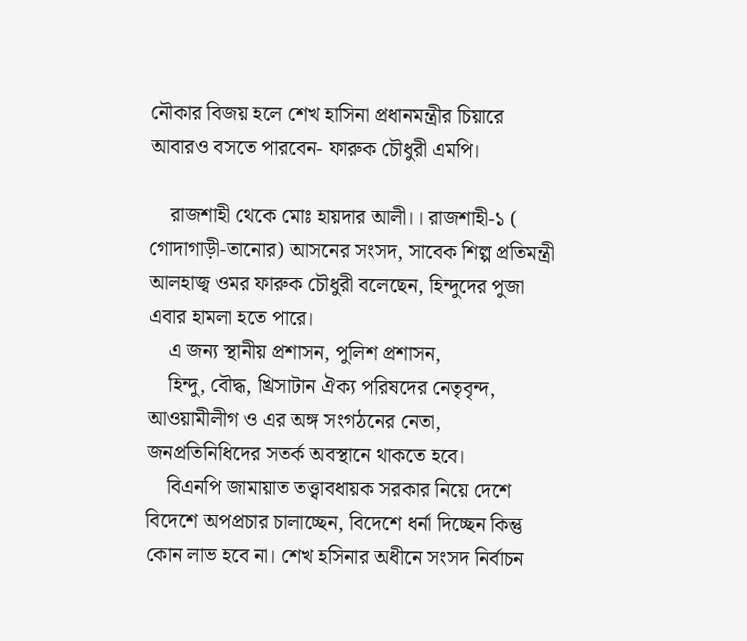নৌকার বিজয় হলে শেখ হাসিনা প্রধানমন্ত্রীর চিয়ারে আবারও বসতে পারবেন- ফারুক চৌধুরী এমপি।

    রাজশাহী থেকে মোঃ হায়দার আলী।। রাজশাহী-১ ( গোদাগাড়ী-তানোর) আসনের সংসদ, সাবেক শিল্প প্রতিমন্ত্রী আলহাজ্ব ওমর ফারুক চৌধুরী বলেছেন, হিন্দুদের পুজা এবার হামলা হতে পারে।
    এ জন্য স্থানীয় প্রশাসন, পুলিশ প্রশাসন,
    হিন্দু, বৌদ্ধ, খ্রিসাটান ঐক্য পরিষদের নেতৃবৃন্দ, আওয়ামীলীগ ও এর অঙ্গ সংগঠনের নেতা, জনপ্রতিনিধিদের সতর্ক অবস্থানে থাকতে হবে।
    বিএনপি জামায়াত তত্ত্বাবধায়ক সরকার নিয়ে দেশে বিদেশে অপপ্রচার চালাচ্ছেন, বিদেশে ধর্না দিচ্ছেন কিন্তু কোন লাভ হবে না। শেখ হসিনার অধীনে সংসদ নির্বাচন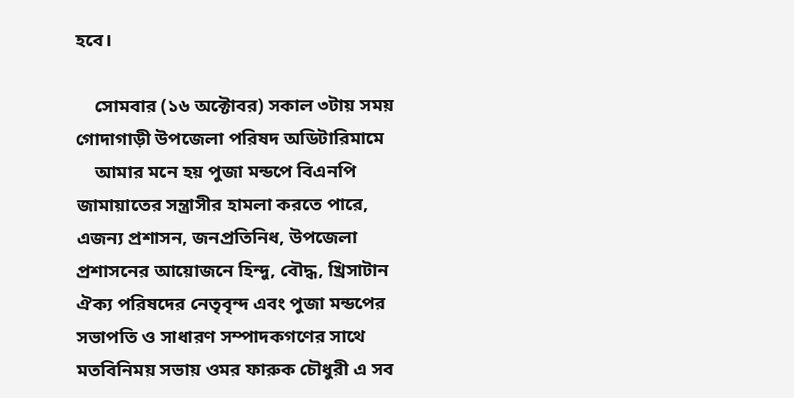হবে।

    সোমবার (১৬ অক্টোবর) সকাল ৩টায় সময় গোদাগাড়ী উপজেলা পরিষদ অডিটারিমামে
    আমার মনে হয় পুজা মন্ডপে বিএনপি জামায়াতের সন্ত্রাসীর হামলা করতে পারে, এজন্য প্রশাসন, জনপ্রতিনিধ, উপজেলা প্রশাসনের আয়োজনে হিন্দু, বৌদ্ধ, খ্রিসাটান ঐক্য পরিষদের নেতৃবৃন্দ এবং পুজা মন্ডপের সভাপতি ও সাধারণ সম্পাদকগণের সাথে মতবিনিময় সভায় ওমর ফারুক চৌধুরী এ সব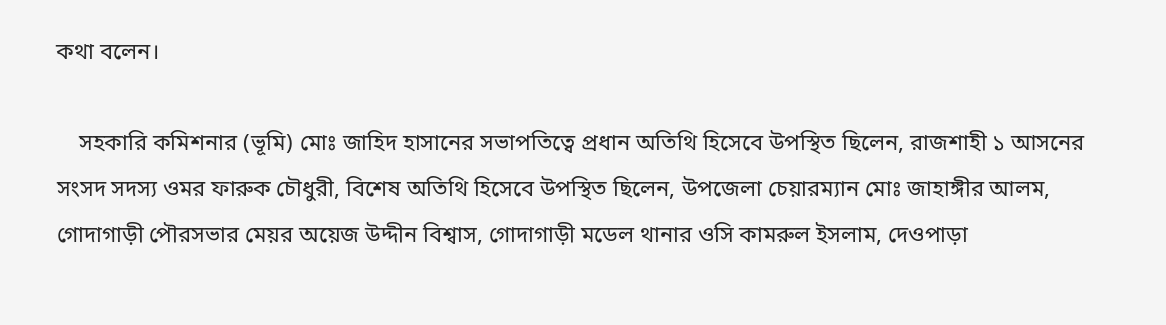কথা বলেন।

    সহকারি কমিশনার (ভূমি) মোঃ জাহিদ হাসানের সভাপতিত্বে প্রধান অতিথি হিসেবে উপস্থিত ছিলেন, রাজশাহী ১ আসনের সংসদ সদস্য ওমর ফারুক চৌধুরী, বিশেষ অতিথি হিসেবে উপস্থিত ছিলেন, উপজেলা চেয়ারম্যান মোঃ জাহাঙ্গীর আলম, গোদাগাড়ী পৌরসভার মেয়র অয়েজ উদ্দীন বিশ্বাস, গোদাগাড়ী মডেল থানার ওসি কামরুল ইসলাম, দেওপাড়া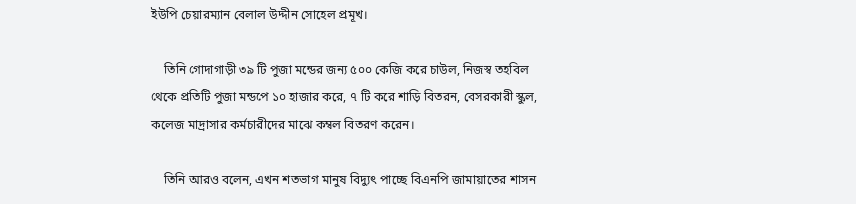ইউপি চেয়ারম্যান বেলাল উদ্দীন সোহেল প্রমূখ।

    তিনি গোদাগাড়ী ৩৯ টি পুজা মন্ডের জন্য ৫০০ কেজি করে চাউল, নিজস্ব তহবিল থেকে প্রতিটি পুজা মন্ডপে ১০ হাজার করে, ৭ টি করে শাড়ি বিতরন, বেসরকারী স্কুল, কলেজ মাদ্রাসার কর্মচারীদের মাঝে কম্বল বিতরণ করেন।

    তিনি আরও বলেন, এখন শতভাগ মানুষ বিদ্যুৎ পাচ্ছে বিএনপি জামায়াতের শাসন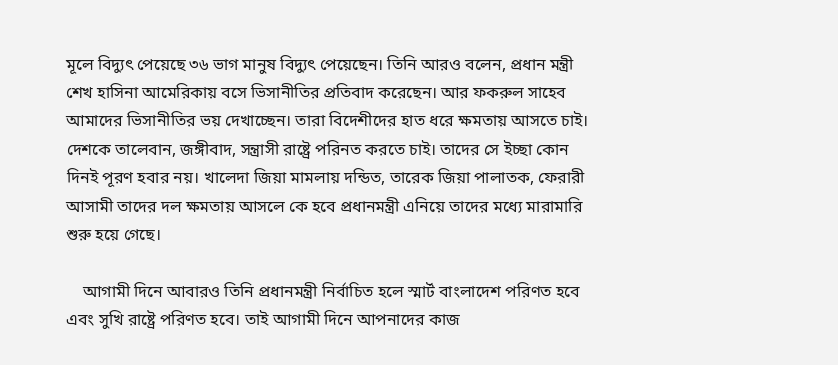মূলে বিদ্যুৎ পেয়েছে ৩৬ ভাগ মানুষ বিদ্যুৎ পেয়েছেন। তিনি আরও বলেন, প্রধান মন্ত্রী শেখ হাসিনা আমেরিকায় বসে ভিসানীতির প্রতিবাদ করেছেন। আর ফকরুল সাহেব আমাদের ভিসানীতির ভয় দেখাচ্ছেন। তারা বিদেশীদের হাত ধরে ক্ষমতায় আসতে চাই। দেশকে তালেবান, জঙ্গীবাদ, সন্ত্রাসী রাষ্ট্রে পরিনত করতে চাই। তাদের সে ইচ্ছা কোন দিনই পূরণ হবার নয়। খালেদা জিয়া মামলায় দন্ডিত, তারেক জিয়া পালাতক, ফেরারী আসামী তাদের দল ক্ষমতায় আসলে কে হবে প্রধানমন্ত্রী এনিয়ে তাদের মধ্যে মারামারি শুরু হয়ে গেছে।

    আগামী দিনে আবারও তিনি প্রধানমন্ত্রী নির্বাচিত হলে স্মার্ট বাংলাদেশ পরিণত হবে এবং সুখি রাষ্ট্রে পরিণত হবে। তাই আগামী দিনে আপনাদের কাজ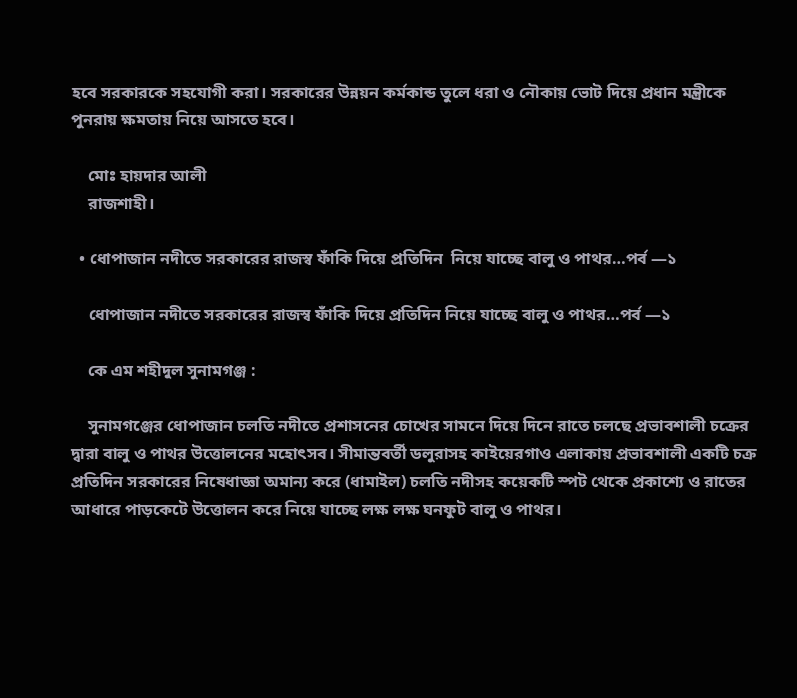হবে সরকারকে সহযোগী করা। সরকারের উন্নয়ন কর্মকান্ড তুলে ধরা ও নৌকায় ভোট দিয়ে প্রধান মন্ত্রীকে পুনরায় ক্ষমতায় নিয়ে আসতে হবে।

    মোঃ হায়দার আলী
    রাজশাহী।

  • ধোপাজান নদীতে সরকারের রাজস্ব ফাঁকি দিয়ে প্রতিদিন  নিয়ে যাচ্ছে বালু ও পাথর…পর্ব —১

    ধোপাজান নদীতে সরকারের রাজস্ব ফাঁকি দিয়ে প্রতিদিন নিয়ে যাচ্ছে বালু ও পাথর…পর্ব —১

    কে এম শহীদুল সুনামগঞ্জ :

    সুনামগঞ্জের ধোপাজান চলতি নদীতে প্রশাসনের চোখের সামনে দিয়ে দিনে রাতে চলছে প্রভাবশালী চক্রের দ্বারা বালু ও পাথর উত্তোলনের মহোৎসব। সীমান্তবর্তী ডলুরাসহ কাইয়েরগাও এলাকায় প্রভাবশালী একটি চক্র প্রতিদিন সরকারের নিষেধাজ্ঞা অমান্য করে (ধামাইল) চলতি নদীসহ কয়েকটি স্পট থেকে প্রকাশ্যে ও রাতের আধারে পাড়কেটে উত্তোলন করে নিয়ে যাচ্ছে লক্ষ লক্ষ ঘনফুট বালু ও পাথর।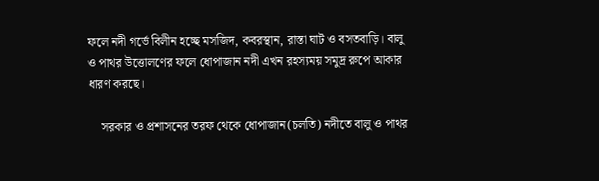ফলে নদী গর্ভে বিলীন হচ্ছে মসজিদ, কবরস্থান, রাস্তা ঘাট ও বসতবাড়ি। বালু ও পাথর উত্তোলণের ফলে ধোপাজান নদী এখন রহস্যময় সমুদ্র রুপে আকার ধারণ করছে।

    সরকার ও প্রশাসনের তরফ থেকে ধোপাজান(চলতি) নদীতে বালু ও পাথর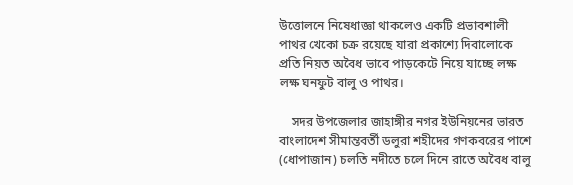উত্তোলনে নিষেধাজ্ঞা থাকলেও একটি প্রভাবশালী পাথর খেকো চক্র রয়েছে যারা প্রকাশ্যে দিবালোকে প্রতি নিয়ত অবৈধ ভাবে পাড়কেটে নিয়ে যাচ্ছে লক্ষ লক্ষ ঘনফুট বালু ও পাথর।

    সদর উপজেলার জাহাঙ্গীর নগর ইউনিয়নের ভারত বাংলাদেশ সীমান্তবর্তী ডলুরা শহীদের গণকবরের পাশে (ধোপাজান) চলতি নদীতে চলে দিনে রাতে অবৈধ বালু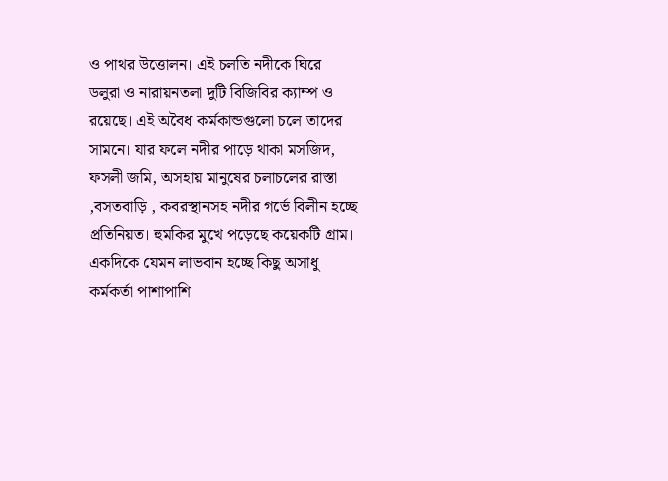ও পাথর উত্তোলন। এই চলতি নদীকে ঘিরে ডলুরা ও নারায়নতলা দুটি বিজিবির ক্যাম্প ও রয়েছে। এই অবৈধ কর্মকান্ডগুলো চলে তাদের সামনে। যার ফলে নদীর পাড়ে থাকা মসজিদ, ফসলী জমি, অসহায় মানুষের চলাচলের রাস্তা ,বসতবাড়ি , কবরস্থানসহ নদীর গর্ভে বিলীন হচ্ছে প্রতিনিয়ত। হুমকির মুখে পড়েছে কয়েকটি গ্রাম। একদিকে যেমন লাভবান হচ্ছে কিছু অসাধু কর্মকর্তা পাশাপাশি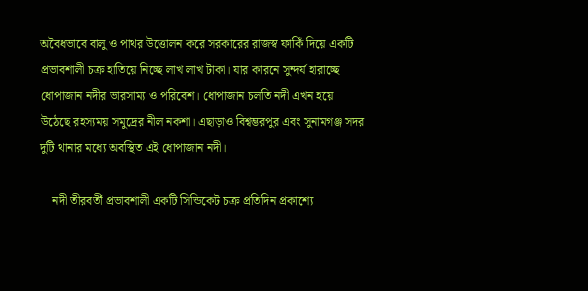অবৈধভাবে বালু ও পাথর উত্তোলন করে সরকারের রাজস্ব ফাকিঁ দিয়ে একটি প্রভাবশালী চক্র হাতিয়ে নিচ্ছে লাখ লাখ টাকা। যার কারনে সুন্দর্য হারাচ্ছে ধোপাজান নদীর ভারসাম্য ও পরিবেশ। ধোপাজান চলতি নদী এখন হয়ে উঠেছে রহস্যময় সমুদ্রের নীল নকশা। এছাড়াও বিশ্বম্ভরপুর এবং সুনামগঞ্জ সদর দুটি থানার মধ্যে অবস্থিত এই ধোপাজান নদী।

    নদী তীরবর্তী প্রভাবশালী একটি সিন্ডিকেট চক্র প্রতিদিন প্রকাশ্যে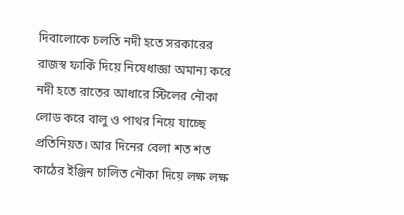দিবালোকে চলতি নদী হতে সরকারের রাজস্ব ফাকিঁ দিয়ে নিষেধাজ্ঞা অমান্য করে নদী হতে রাতের আধারে স্টিলের নৌকা লোড করে বালু ও পাথর নিয়ে যাচ্ছে প্রতিনিয়ত। আর দিনের বেলা শত শত কাঠের ইঞ্জিন চালিত নৌকা দিয়ে লক্ষ লক্ষ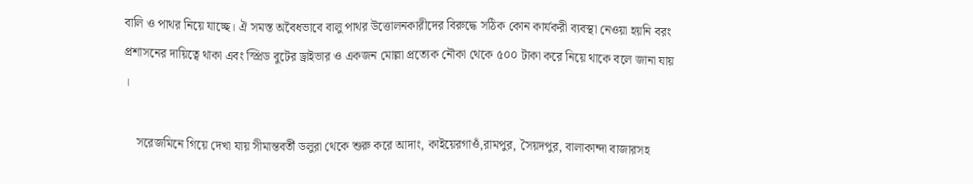বালি ও পাথর নিয়ে যাচ্ছে। ঐ সমস্ত অবৈধভাবে বালু পাথর উত্তোলনকারীদের বিরুদ্ধে সঠিক কোন কার্যকরী ব্যবস্থা নেওয়া হয়নি বরং প্রশাসনের দায়িত্বে থাকা এবং স্প্রিড বুটের ড্রাইভার ও একজন মোল্লা প্রত্যেক নৌকা থেকে ৫০০ টাকা করে নিয়ে থাকে বলে জানা যায় ।

    সরেজমিনে গিয়ে দেখা যায় সীমান্তবর্তী ডলুরা থেকে শুরু করে আদাং, কাইয়েরগাওঁ,রামপুর, সৈয়দপুর, বালাকান্দা বাজারসহ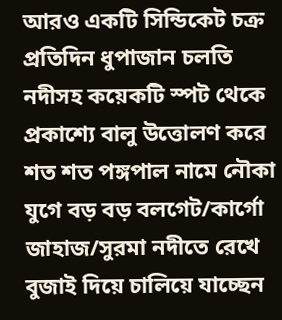আরও একটি সিন্ডিকেট চক্র প্রতিদিন ধুপাজান চলতি নদীসহ কয়েকটি স্পট থেকে প্রকাশ্যে বালু উত্তোলণ করে শত শত পঙ্গপাল নামে নৌকা যুগে বড় বড় বলগেট/কার্গো জাহাজ/সুরমা নদীতে রেখে বুজাই দিয়ে চালিয়ে যাচ্ছেন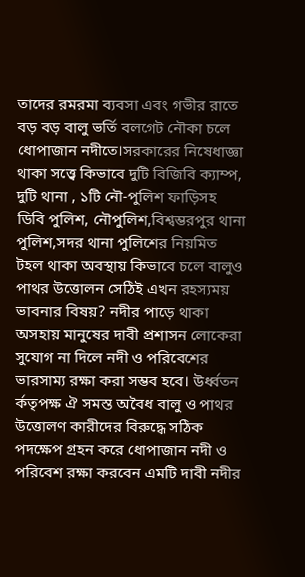তাদের রমরমা ব্যবসা এবং গভীর রাতে বড় বড় বালু ভর্তি বলগেট নৌকা চলে ধোপাজান নদীতে।সরকারের নিষেধাজ্ঞা থাকা সত্ত্বে কিভাবে দুটি বিজিবি ক্যাম্প, দুটি থানা , ১টি নৌ-পুলিশ ফাড়িসহ ডিবি পুলিশ, নৌপুলিশ,বিশ্বম্ভরপুর থানা পুলিশ,সদর থানা পুলিশের নিয়মিত টহল থাকা অবস্থায় কিভাবে চলে বালুও পাথর উত্তোলন সেঠিই এখন রহস্যময় ভাবনার বিষয়? নদীর পাড়ে থাকা অসহায় মানুষের দাবী প্রশাসন লোকেরা সুযোগ না দিলে নদী ও পরিবেশের ভারসাম্য রক্ষা করা সম্ভব হবে। উর্ধ্বতন র্কতৃপক্ষ ঐ সমস্ত অবৈধ বালু ও পাথর উত্তোলণ কারীদের বিরুদ্ধে সঠিক পদক্ষেপ গ্রহন করে ধোপাজান নদী ও পরিবেশ রক্ষা করবেন এমটি দাবী নদীর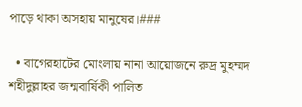পাড়ে থাকা অসহায় মানুষের।###

  • বাগেরহাটের মোংলায় নানা আয়োজনে রুদ্র মুহম্মদ শহীদুল্লাহর জন্মবার্ষিকী পালিত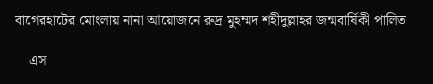বাগেরহাটের মোংলায় নানা আয়োজনে রুদ্র মুহম্মদ শহীদুল্লাহর জন্মবার্ষিকী পালিত

    এস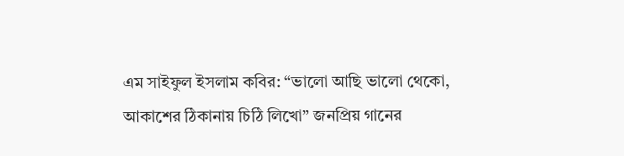এম সাইফুল ইসলাম কবির: “ভালো আছি ভালো থেকো, আকাশের ঠিকানায় চিঠি লিখো” জনপ্রিয় গানের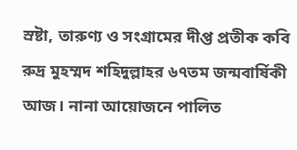স্রষ্টা, তারুণ্য ও সংগ্রামের দীপ্ত প্রতীক কবি রুদ্র মুহম্মদ শহিদুল্লাহর ৬৭তম জন্মবার্ষিকী আজ। নানা আয়োজনে পালিত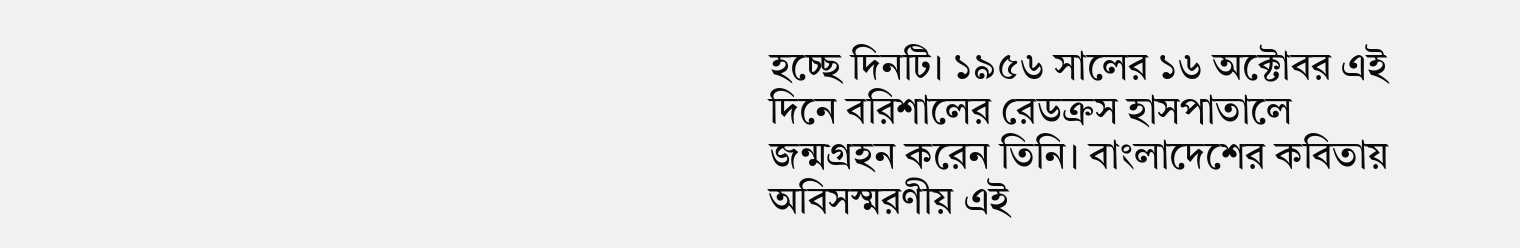হচ্ছে দিনটি। ১৯৫৬ সালের ১৬ অক্টোবর এই দিনে বরিশালের রেডক্রস হাসপাতালে জন্মগ্রহন করেন তিনি। বাংলাদেশের কবিতায় অবিসস্মরণীয় এই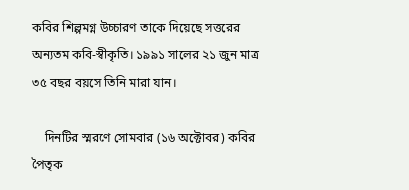কবির শিল্পমগ্ন উচ্চারণ তাকে দিয়েছে সত্তরের অন্যতম কবি-স্বীকৃতি। ১৯৯১ সালের ২১ জুন মাত্র ৩৫ বছর বয়সে তিনি মারা যান।

    দিনটির স্মরণে সোমবার (১৬ অক্টোবর) কবির পৈতৃক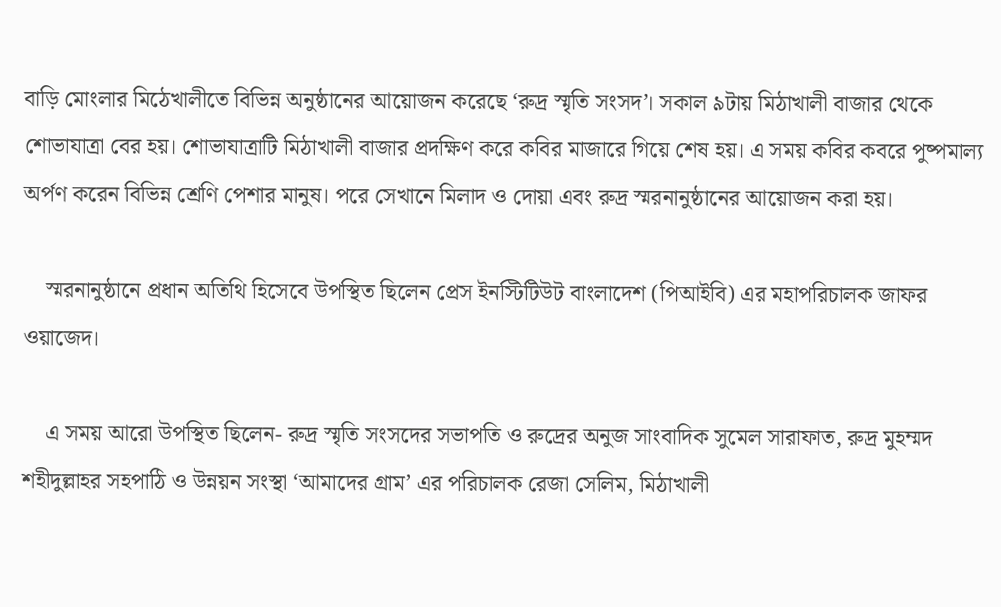বাড়ি মোংলার মিঠেখালীতে বিভিন্ন অনুষ্ঠানের আয়োজন করেছে ‘রুদ্র স্মৃতি সংসদ’। সকাল ৯টায় মিঠাখালী বাজার থেকে শোভাযাত্রা বের হয়। শোভাযাত্রাটি মিঠাখালী বাজার প্রদক্ষিণ করে কবির মাজারে গিয়ে শেষ হয়। এ সময় কবির কবরে পুষ্পমাল্য অর্পণ করেন বিভিন্ন শ্রেণি পেশার মানুষ। পরে সেখানে মিলাদ ও দোয়া এবং রুদ্র স্মরনানুষ্ঠানের আয়োজন করা হয়।

    স্মরনানুষ্ঠানে প্রধান অতিথি হিসেবে উপস্থিত ছিলেন প্রেস ইনস্টিটিউট বাংলাদেশ (পিআইবি) এর মহাপরিচালক জাফর ওয়াজেদ।

    এ সময় আরো উপস্থিত ছিলেন- রুদ্র স্মৃতি সংসদের সভাপতি ও রুদ্রের অনুজ সাংবাদিক সুমেল সারাফাত, রুদ্র মুহম্মদ শহীদুল্লাহর সহপাঠি ও উন্নয়ন সংস্থা ‘আমাদের গ্রাম’ এর পরিচালক রেজা সেলিম, মিঠাখালী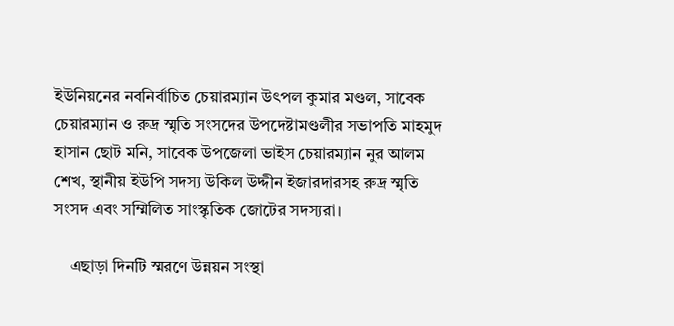ইউনিয়নের নবনির্বাচিত চেয়ারম্যান উৎপল কুমার মণ্ডল, সাবেক চেয়ারম্যান ও রুদ্র স্মৃতি সংসদের উপদেষ্টামণ্ডলীর সভাপতি মাহমুদ হাসান ছোট মনি, সাবেক উপজেলা ভাইস চেয়ারম্যান নুর আলম শেখ, স্থানীয় ইউপি সদস্য উকিল উদ্দীন ইজারদারসহ রুদ্র স্মৃতি সংসদ এবং সম্মিলিত সাংস্কৃতিক জোটের সদস্যরা।

    এছাড়া দিনটি স্মরণে উন্নয়ন সংস্থা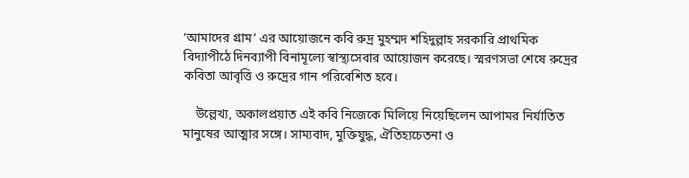‘আমাদের গ্রাম’ এর আয়োজনে কবি রুদ্র মুহম্মদ শহিদুল্লাহ সরকারি প্রাথমিক বিদ্যাপীঠে দিনব্যাপী বিনামূল্যে স্বাস্থ্যসেবার আয়োজন করেছে। স্মরণসভা শেষে রুদ্রের কবিতা আবৃত্তি ও রুদ্রের গান পরিবেশিত হবে।

    উল্লেখ্য, অকালপ্রয়াত এই কবি নিজেকে মিলিয়ে নিয়েছিলেন আপামর নির্যাতিত মানুষের আত্মার সঙ্গে। সাম্যবাদ, মুক্তিযুদ্ধ, ঐতিহ্যচেতনা ও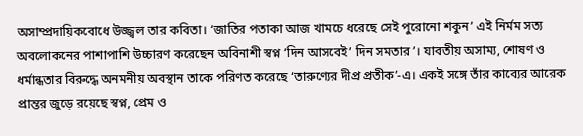অসাম্প্রদায়িকবোধে উজ্জ্বল তার কবিতা। ‘জাতির পতাকা আজ খামচে ধরেছে সেই পুরোনো শকুন’ এই নির্মম সত্য অবলোকনের পাশাপাশি উচ্চারণ করেছেন অবিনাশী স্বপ্ন ‘দিন আসবেই’ দিন সমতার’। যাবতীয় অসাম্য, শোষণ ও ধর্মান্ধতার বিরুদ্ধে অনমনীয় অবস্থান তাকে পরিণত করেছে ‘তারুণ্যের দীপ্র প্রতীক’-এ। একই সঙ্গে তাঁর কাব্যের আরেক প্রান্তর জুড়ে রয়েছে স্বপ্ন, প্রেম ও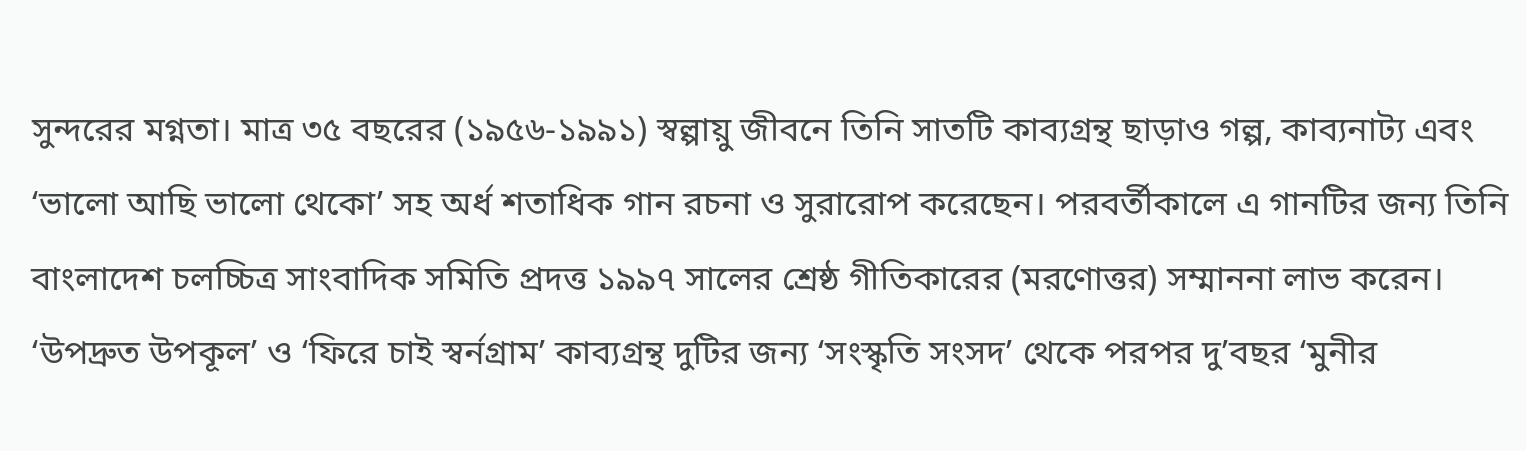সুন্দরের মগ্নতা। মাত্র ৩৫ বছরের (১৯৫৬-১৯৯১) স্বল্পায়ু জীবনে তিনি সাতটি কাব্যগ্রন্থ ছাড়াও গল্প, কাব্যনাট্য এবং ‘ভালো আছি ভালো থেকো’ সহ অর্ধ শতাধিক গান রচনা ও সুরারোপ করেছেন। পরবর্তীকালে এ গানটির জন্য তিনি বাংলাদেশ চলচ্চিত্র সাংবাদিক সমিতি প্রদত্ত ১৯৯৭ সালের শ্রেষ্ঠ গীতিকারের (মরণোত্তর) সম্মাননা লাভ করেন। ‘উপদ্রুত উপকূল’ ও ‘ফিরে চাই স্বর্নগ্রাম’ কাব্যগ্রন্থ দুটির জন্য ‘সংস্কৃতি সংসদ’ থেকে পরপর দু’বছর ‘মুনীর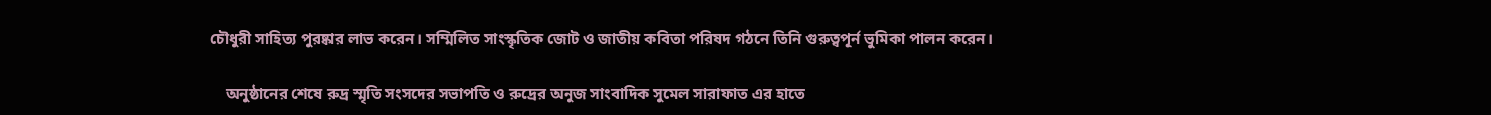চৌধুরী সাহিত্য পুরষ্কার লাভ করেন। সম্মিলিত সাংস্কৃতিক জোট ও জাতীয় কবিতা পরিষদ গঠনে তিনি গুরুত্বপূর্ন ভুমিকা পালন করেন।

    অনুষ্ঠানের শেষে রুদ্র স্মৃতি সংসদের সভাপতি ও রুদ্রের অনুজ সাংবাদিক সুমেল সারাফাত এর হাতে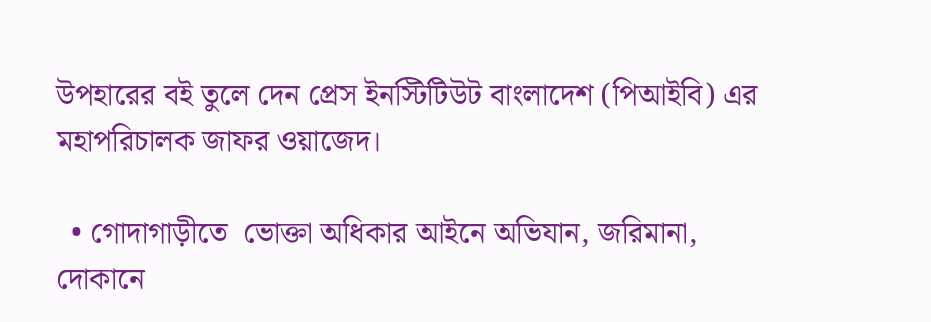উপহারের বই তুলে দেন প্রেস ইনস্টিটিউট বাংলাদেশ (পিআইবি) এর মহাপরিচালক জাফর ওয়াজেদ।

  • গোদাগাড়ীতে  ভোক্তা অধিকার আইনে অভিযান, জরিমানা, দোকানে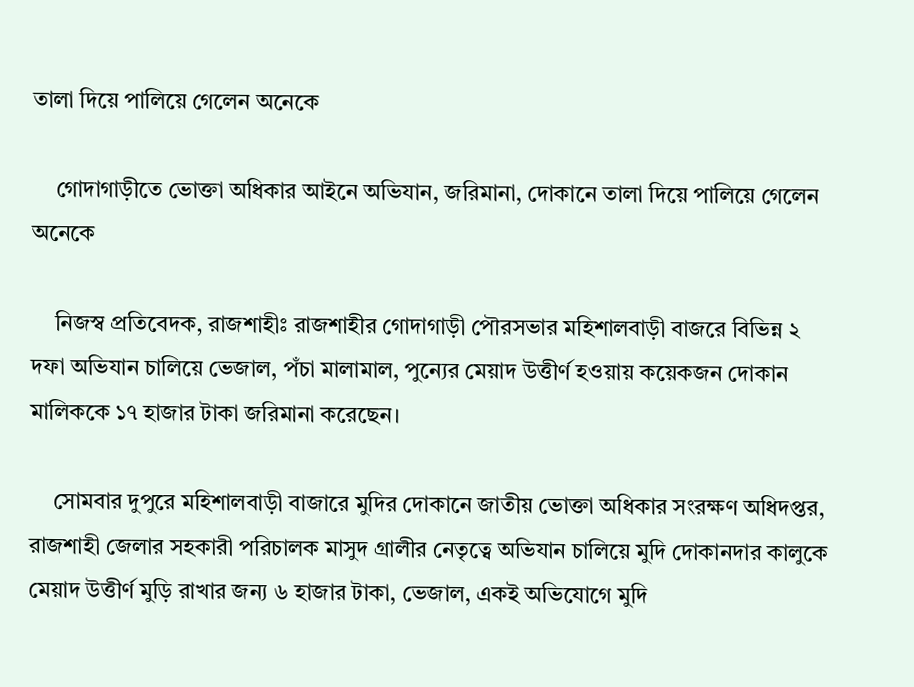তালা দিয়ে পালিয়ে গেলেন অনেকে

    গোদাগাড়ীতে ভোক্তা অধিকার আইনে অভিযান, জরিমানা, দোকানে তালা দিয়ে পালিয়ে গেলেন অনেকে

    নিজস্ব প্রতিবেদক, রাজশাহীঃ রাজশাহীর গোদাগাড়ী পৌরসভার মহিশালবাড়ী বাজরে বিভিন্ন ২ দফা অভিযান চালিয়ে ভেজাল, পঁচা মালামাল, পুন্যের মেয়াদ উত্তীর্ণ হওয়ায় কয়েকজন দোকান মালিককে ১৭ হাজার টাকা জরিমানা করেছেন।

    সোমবার দুপুরে মহিশালবাড়ী বাজারে মুদির দোকানে জাতীয় ভোক্তা অধিকার সংরক্ষণ অধিদপ্তর, রাজশাহী জেলার সহকারী পরিচালক মাসুদ গ্রালীর নেতৃত্বে অভিযান চালিয়ে মুদি দোকানদার কালুকে মেয়াদ উত্তীর্ণ মুড়ি রাখার জন্য ৬ হাজার টাকা, ভেজাল, একই অভিযোগে মুদি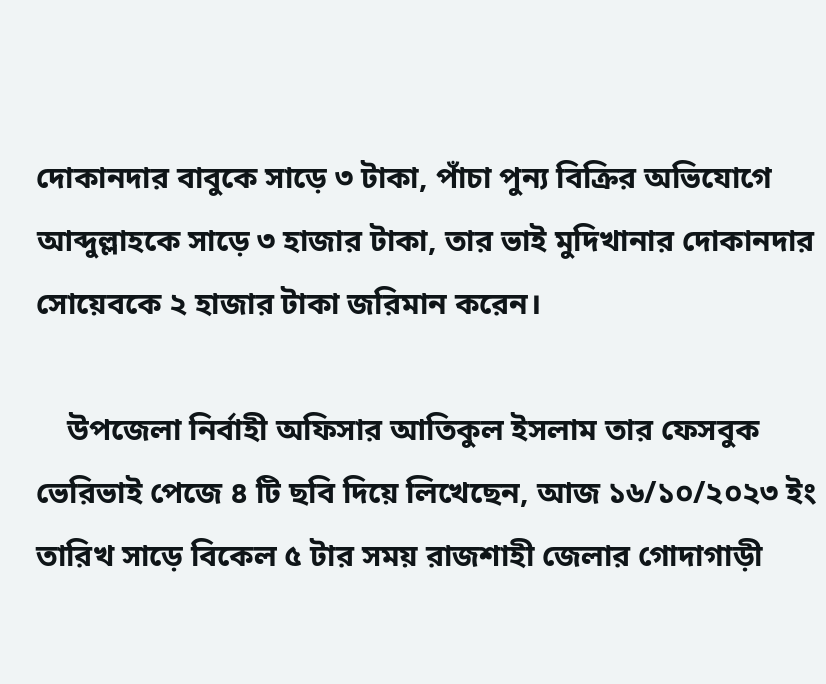দোকানদার বাবুকে সাড়ে ৩ টাকা, পাঁচা পুন্য বিক্রির অভিযোগে আব্দুল্লাহকে সাড়ে ৩ হাজার টাকা, তার ভাই মুদিখানার দোকানদার সোয়েবকে ২ হাজার টাকা জরিমান করেন।

    উপজেলা নির্বাহী অফিসার আতিকুল ইসলাম তার ফেসবুক ভেরিভাই পেজে ৪ টি ছবি দিয়ে লিখেছেন, আজ ১৬/১০/২০২৩ ইং তারিখ সাড়ে বিকেল ৫ টার সময় রাজশাহী জেলার গোদাগাড়ী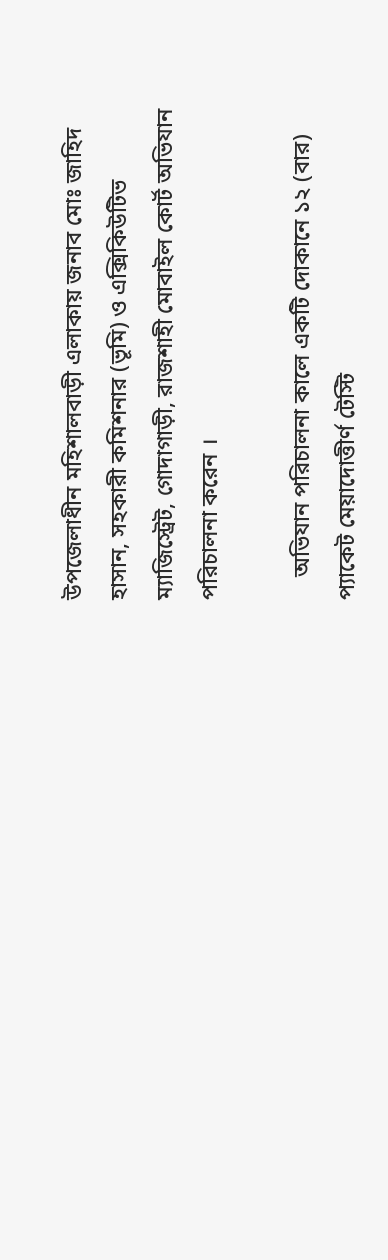উপজেলাধীন মহিশালবাড়ী এলাকায় জনাব মোঃ জাহিদ হাসান, সহকারী কমিশনার (ভূমি) ও এক্সিকিউটিভ ম্যাজিস্ট্রেট, গোদাগাড়ী, রাজশাহী মোবাইল কোর্ট অভিযান পরিচালনা করেন ।

    অভিযান পরিচালনা কালে একটি দোকানে ১২ (বার) প্যাকেট মেয়াদোত্তীর্ণ টেস্টি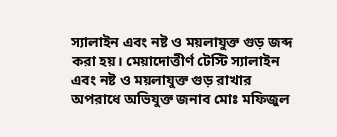স্যালাইন এবং নষ্ট ও ময়লাযুক্ত গুড় জব্দ করা হয়। মেয়াদোত্তীর্ণ টেস্টি স্যালাইন এবং নষ্ট ও ময়লাযুক্ত গুড় রাখার অপরাধে অভিযুক্ত জনাব মোঃ মফিজুল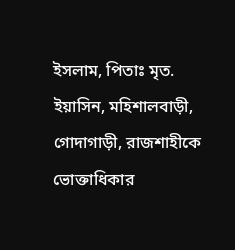ইসলাম, পিতাঃ মৃত. ইয়াসিন, মহিশালবাড়ী, গোদাগাড়ী, রাজশাহীকে ভোক্তাধিকার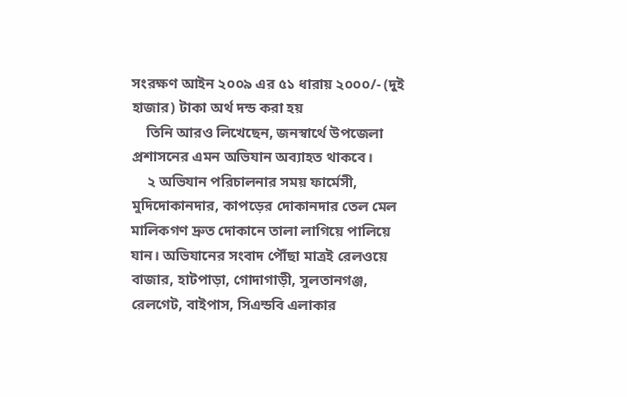সংরক্ষণ আইন ২০০৯ এর ৫১ ধারায় ২০০০/- (দুই হাজার) টাকা অর্থ দন্ড করা হয়
    তিনি আরও লিখেছেন, জনস্বার্থে উপজেলা প্রশাসনের এমন অভিযান অব্যাহত থাকবে।
    ২ অভিযান পরিচালনার সময় ফার্মেসী, মুদিদোকানদার, কাপড়ের দোকানদার তেল মেল মালিকগণ দ্রুত দোকানে তালা লাগিয়ে পালিয়ে যান। অভিযানের সংবাদ পৌঁছা মাত্রই রেলওয়ে বাজার, হাটপাড়া, গোদাগাড়ী, সুলতানগঞ্জ, রেলগেট, বাইপাস, সিএন্ডবি এলাকার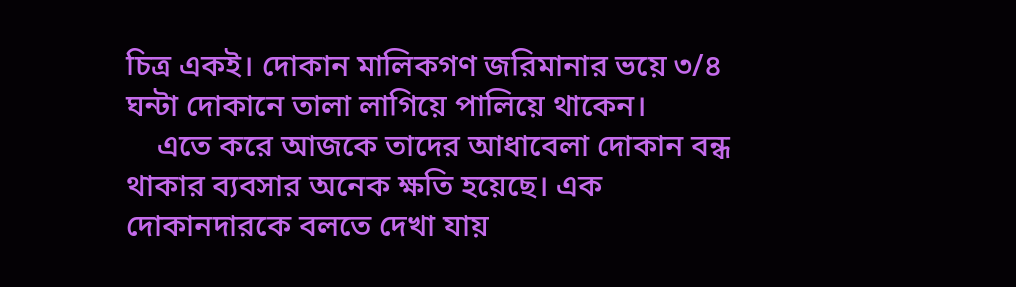চিত্র একই। দোকান মালিকগণ জরিমানার ভয়ে ৩/৪ ঘন্টা দোকানে তালা লাগিয়ে পালিয়ে থাকেন।
    এতে করে আজকে তাদের আধাবেলা দোকান বন্ধ থাকার ব্যবসার অনেক ক্ষতি হয়েছে। এক দোকানদারকে বলতে দেখা যায়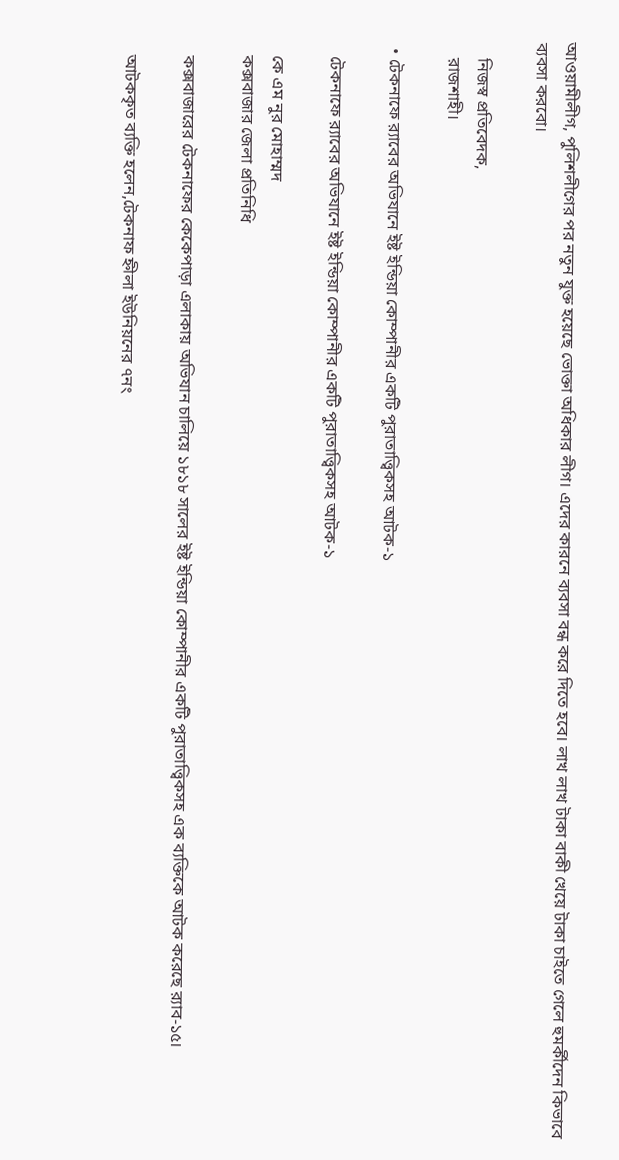আওয়ামীলীগ, পুলিশলীগের পর নতুন যুক্ত হয়েছে ভোক্তা অধিকার লীগ। এদের কারনে ব্যবসা বন্ধ করে দিতে হবে। লাখ লাখ টাকা বাকী খেয়ে টাকা চাইতে গেলে হুমর্কীদেন কিভাবে ব্যবসা করবো।

    নিজস্ব প্রতিবেদক,
    রাজশাহী।

  • টেকনাফে র‌্যাবের অভিযানে ইষ্ট ইন্ডিয়া কোম্পানীর একটি পুরাতাত্ত্বিকসহ আটক-১

    টেকনাফে র‌্যাবের অভিযানে ইষ্ট ইন্ডিয়া কোম্পানীর একটি পুরাতাত্ত্বিকসহ আটক-১

    কে এম নুর মোহাম্মদ
    কক্সবাজার জেলা প্রতিনিধি

    কক্সবাজারের টেকনাফের কেকেপাড়া এলাকায় অভিযান চালিয়ে ১৮১৮ সালের ইষ্ট ইন্ডিয়া কোম্পানীর একটি পুরাতাত্ত্বিকসহ এক ব্যক্তিকে আটক করেছে র‌্যাব-১৫।

    আটককৃত ব্যক্তি হলেন,টেকনাফ হ্নীলা ইউনিয়নের ৭নং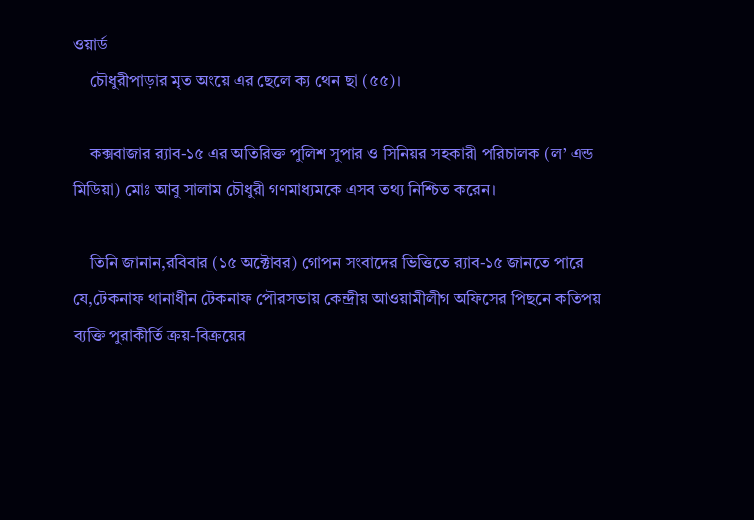ওয়ার্ড
    চৌধুরীপাড়ার মৃত অংয়ে এর ছেলে ক্য থেন ছা (৫৫)।

    কক্সবাজার র‌্যাব-১৫ এর অতিরিক্ত পুলিশ সুপার ও সিনিয়র সহকারী পরিচালক (ল’ এন্ড মিডিয়া) মোঃ আবু সালাম চৌধুরী গণমাধ্যমকে এসব তথ্য নিশ্চিত করেন।

    তিনি জানান,রবিবার (১৫ অক্টোবর) গোপন সংবাদের ভিত্তিতে র‌্যাব-১৫ জানতে পারে যে,টেকনাফ থানাধীন টেকনাফ পৌরসভায় কেন্দ্রীয় আওয়ামীলীগ অফিসের পিছনে কতিপয় ব্যক্তি পুরাকীর্তি ক্রয়-বিক্রয়ের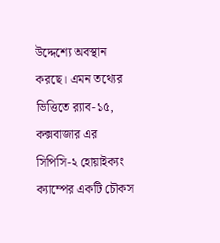উদ্দেশ্যে অবস্থান করছে। এমন তথ্যের ভিত্তিতে র‌্যাব-১৫, কক্সবাজার এর সিপিসি-২ হোয়াইক্যং ক্যাম্পের একটি চৌকস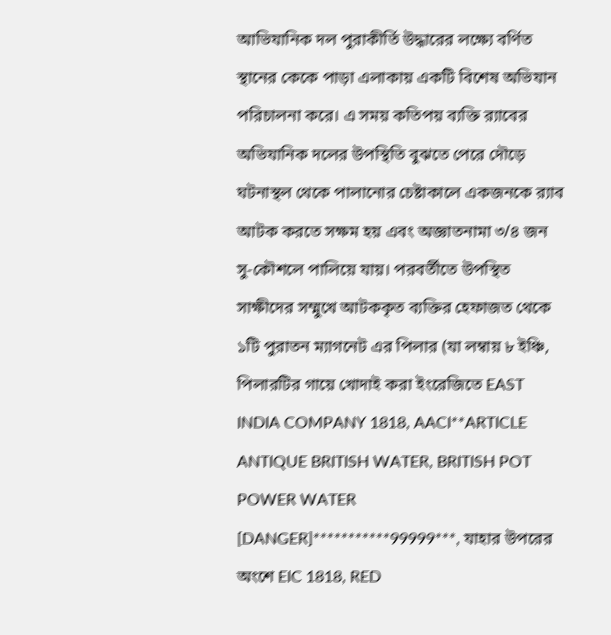আভিযানিক দল পুরাকীর্তি উদ্ধারের লক্ষ্যে বর্ণিত স্থানের কেকে পাড়া এলাকায় একটি বিশেষ অভিযান পরিচালনা করে। এ সময় কতিপয় ব্যক্তি র‌্যাবের অভিযানিক দলের উপস্থিতি বুঝতে পেরে দৌড়ে ঘটনাস্থল থেকে পালানোর চেষ্টাকালে একজনকে র‌্যাব আটক করতে সক্ষম হয় এবং অজ্ঞাতনামা ৩/৪ জন সু-কৌশলে পালিয়ে যায়। পরবর্তীতে উপস্থিত সাক্ষীদের সম্মুখে আটককৃত ব্যক্তির হেফাজত থেকে ১টি পুরাতন ম্যাগনেট এর পিলার (যা লম্বায় ৮ ইঞ্চি, পিলারটির গায়ে খোদাই করা ইংরেজিতে EAST INDIA COMPANY 1818, AACI**ARTICLE ANTIQUE BRITISH WATER, BRITISH POT POWER WATER [DANGER]***********99999***, যাহার উপরের অংশে EIC 1818, RED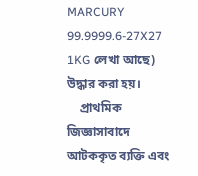MARCURY 99.9999.6-27X27 1KG লেখা আছে) উদ্ধার করা হয়।
    প্রাথমিক জিজ্ঞাসাবাদে আটককৃত ব্যক্তি এবং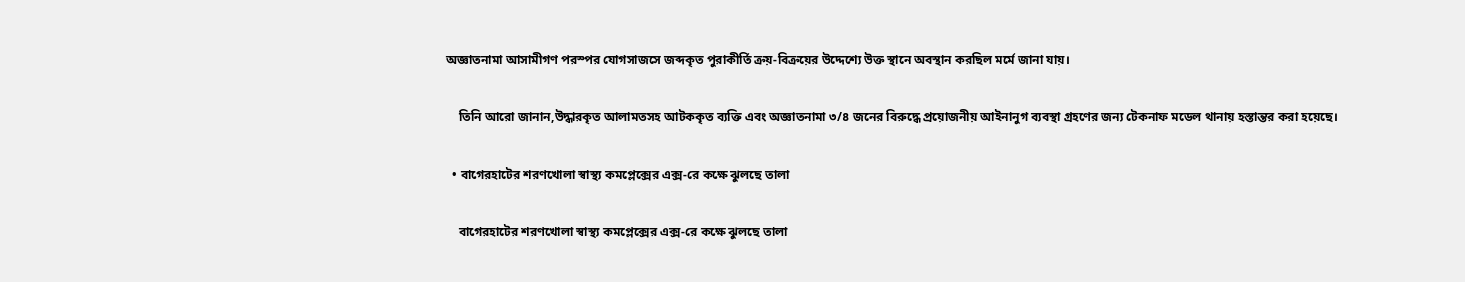অজ্ঞাতনামা আসামীগণ পরস্পর যোগসাজসে জব্দকৃত পুরাকীর্তি ক্রয়-বিক্রয়ের উদ্দেশ্যে উক্ত স্থানে অবস্থান করছিল মর্মে জানা যায়।

    তিনি আরো জানান,উদ্ধারকৃত আলামতসহ আটককৃত ব্যক্তি এবং অজ্ঞাতনামা ৩/৪ জনের বিরুদ্ধে প্রয়োজনীয় আইনানুগ ব্যবস্থা গ্রহণের জন্য টেকনাফ মডেল থানায় হস্তান্তর করা হয়েছে।

  • বাগেরহাটের শরণখোলা স্বাস্থ্য কমপ্লেক্সের এক্স-রে কক্ষে ঝুলছে তালা

    বাগেরহাটের শরণখোলা স্বাস্থ্য কমপ্লেক্সের এক্স-রে কক্ষে ঝুলছে তালা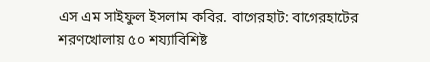এস এম সাইফুল ইসলাম কবির. বাগেরহাট: বাগেরহাটের শরণখোলায় ৫০ শয্যাবিশিষ্ট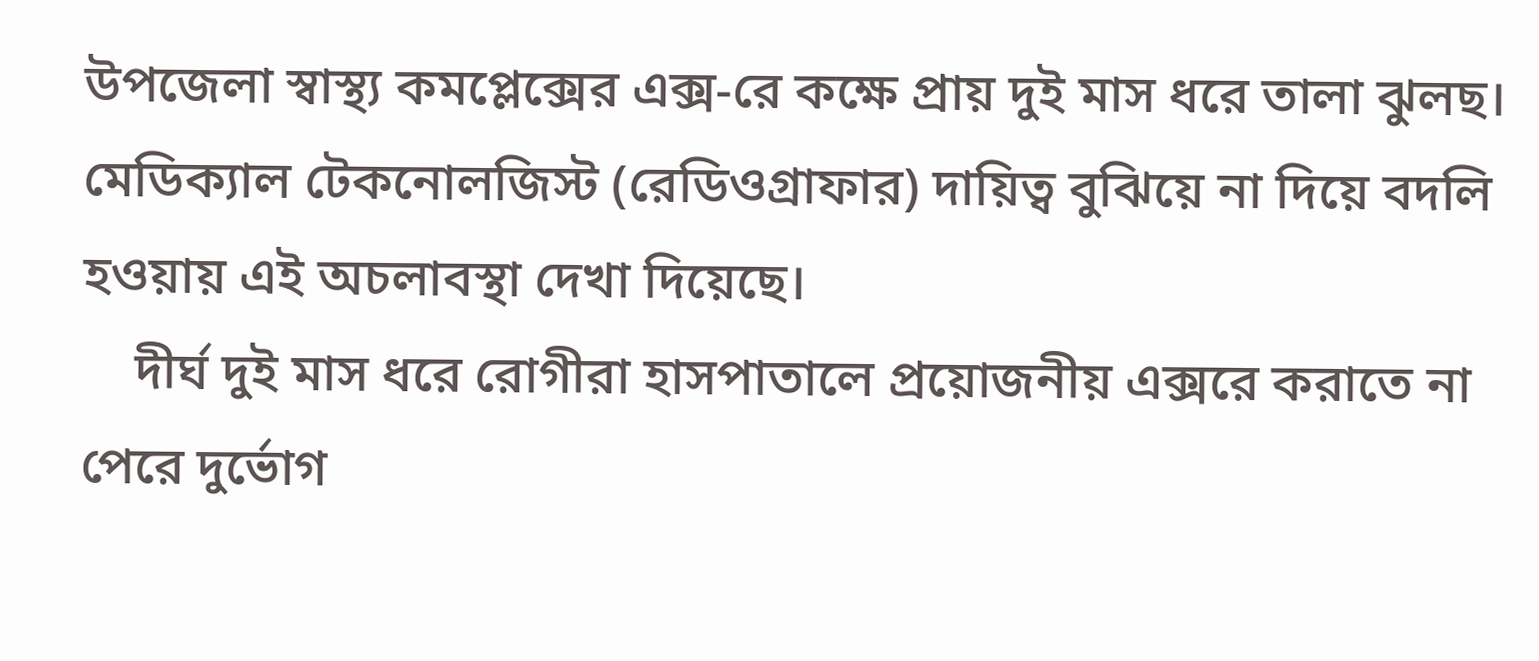উপজেলা স্বাস্থ্য কমপ্লেক্সের এক্স-রে কক্ষে প্রায় দুই মাস ধরে তালা ঝুলছ। মেডিক্যাল টেকনোলজিস্ট (রেডিওগ্রাফার) দায়িত্ব বুঝিয়ে না দিয়ে বদলি হওয়ায় এই অচলাবস্থা দেখা দিয়েছে।
    দীর্ঘ দুই মাস ধরে রোগীরা হাসপাতালে প্রয়োজনীয় এক্সরে করাতে না পেরে দুর্ভোগ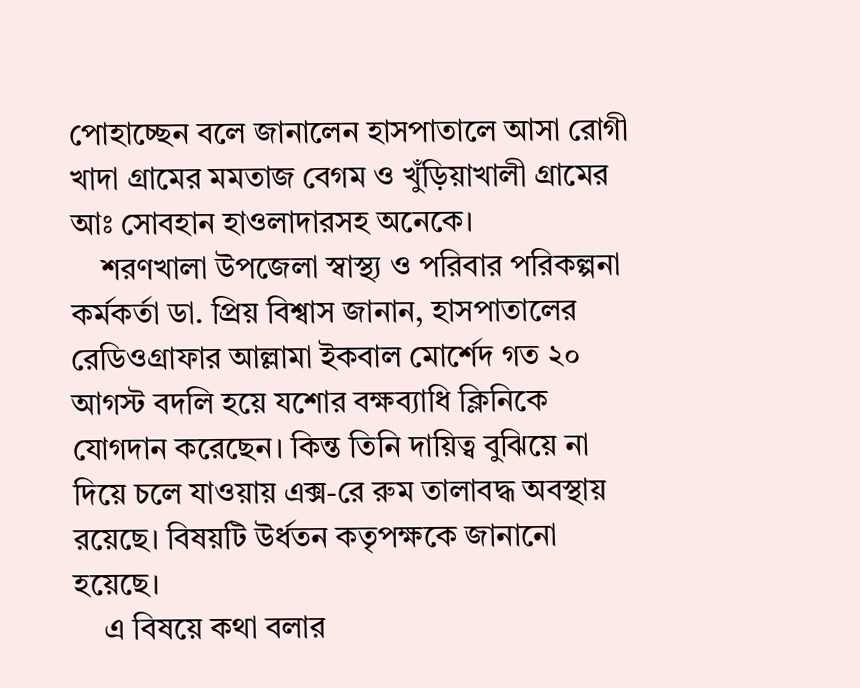পোহাচ্ছেন বলে জানালেন হাসপাতালে আসা রোগী খাদা গ্রামের মমতাজ বেগম ও খুঁড়িয়াখালী গ্রামের আঃ সোবহান হাওলাদারসহ অনেকে।
    শরণখালা উপজেলা স্বাস্থ্য ও পরিবার পরিকল্পনা কর্মকর্তা ডা. প্রিয় বিশ্বাস জানান, হাসপাতালের রেডিওগ্রাফার আল্লামা ইকবাল মোর্শেদ গত ২০ আগস্ট বদলি হয়ে যশোর বক্ষব্যাধি ক্লিনিকে যোগদান করেছেন। কিন্ত তিনি দায়িত্ব বুঝিয়ে না দিয়ে চলে যাওয়ায় এক্স-রে রুম তালাবদ্ধ অবস্থায় রয়েছে। বিষয়টি উর্ধতন কতৃপক্ষকে জানানো হয়েছে।
    এ বিষয়ে কথা বলার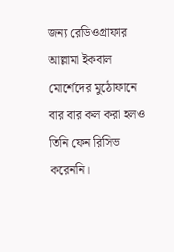জন্য রেডিওগ্রাফার আল্লামা ইকবাল মোর্শেদের মুঠোফানে বার বার কল করা হলও তিনি ফেন রিসিভ করেননি।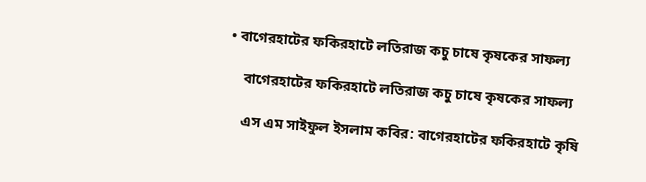• বাগেরহাটের ফকিরহাটে লতিরাজ কচু চাষে কৃষকের সাফল্য

    বাগেরহাটের ফকিরহাটে লতিরাজ কচু চাষে কৃষকের সাফল্য

    এস এম সাইফুল ইসলাম কবির: বাগেরহাটের ফকিরহাটে কৃষি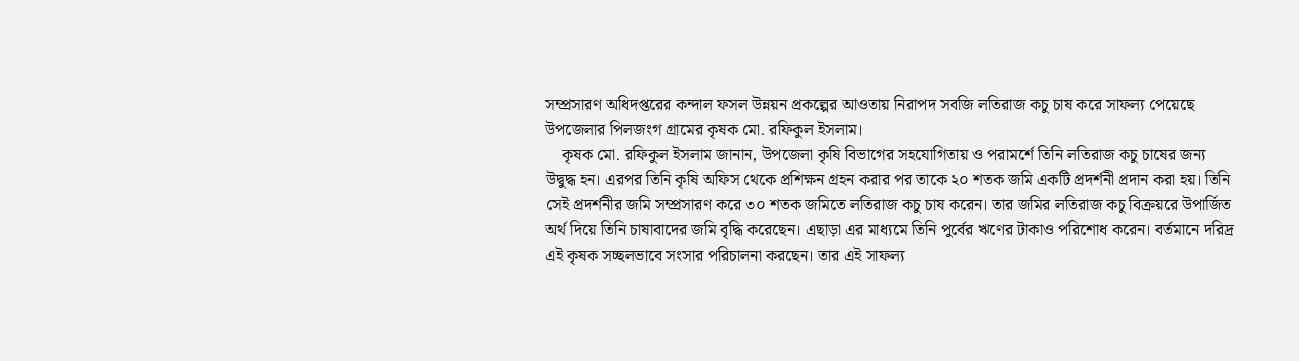সম্প্রসারণ অধিদপ্তরের কন্দাল ফসল উন্নয়ন প্রকল্পের আওতায় নিরাপদ সবজি লতিরাজ কচু চাষ করে সাফল্য পেয়েছে উপজেলার পিলজংগ গ্রামের কৃষক মো. রফিকুল ইসলাম।
    কৃষক মো. রফিকুল ইসলাম জানান, উপজেলা কৃষি বিভাগের সহযোগিতায় ও পরামর্শে তিনি লতিরাজ কচু চাষের জন্য উদ্বুদ্ধ হন। এরপর তিনি কৃষি অফিস থেকে প্রশিক্ষন গ্রহন করার পর তাকে ২০ শতক জমি একটি প্রদর্শনী প্রদান করা হয়। তিনি সেই প্রদর্শনীর জমি সম্প্রসারণ করে ৩০ শতক জমিতে লতিরাজ কচু চাষ করেন। তার জমির লতিরাজ কচু বিক্রয়রে উপার্জিত অর্থ দিয়ে তিনি চাষাবাদের জমি বৃদ্ধি করেছেন। এছাড়া এর মাধ্যমে তিনি পুর্বের ঋণের টাকাও পরিশোধ করেন। বর্তমানে দরিদ্র এই কৃষক সচ্ছলভাবে সংসার পরিচালনা করছেন। তার এই সাফল্য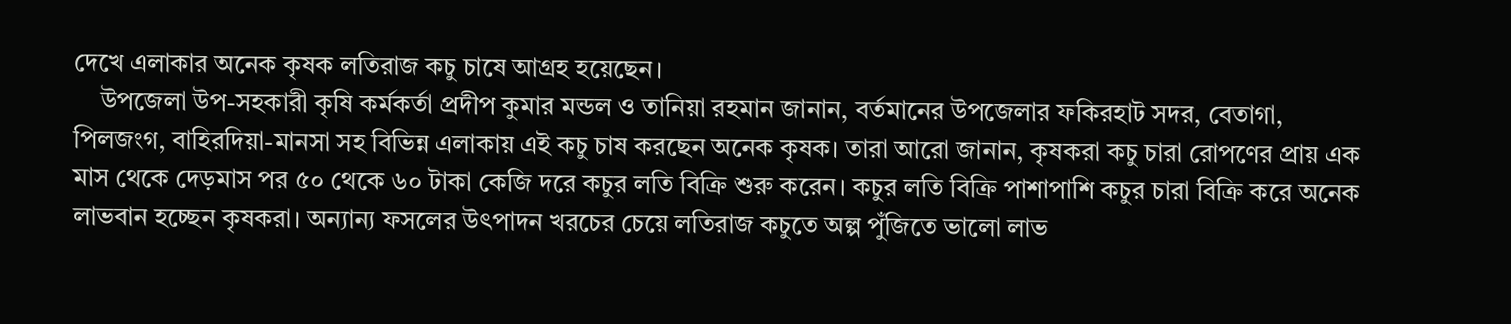দেখে এলাকার অনেক কৃষক লতিরাজ কচু চাষে আগ্রহ হয়েছেন।
    উপজেলা উপ-সহকারী কৃষি কর্মকর্তা প্রদীপ কুমার মন্ডল ও তানিয়া রহমান জানান, বর্তমানের উপজেলার ফকিরহাট সদর, বেতাগা, পিলজংগ, বাহিরদিয়া-মানসা সহ বিভিন্ন এলাকায় এই কচু চাষ করছেন অনেক কৃষক। তারা আরো জানান, কৃষকরা কচু চারা রোপণের প্রায় এক মাস থেকে দেড়মাস পর ৫০ থেকে ৬০ টাকা কেজি দরে কচুর লতি বিক্রি শুরু করেন। কচুর লতি বিক্রি পাশাপাশি কচুর চারা বিক্রি করে অনেক লাভবান হচ্ছেন কৃষকরা। অন্যান্য ফসলের উৎপাদন খরচের চেয়ে লতিরাজ কচুতে অল্প পুঁজিতে ভালো লাভ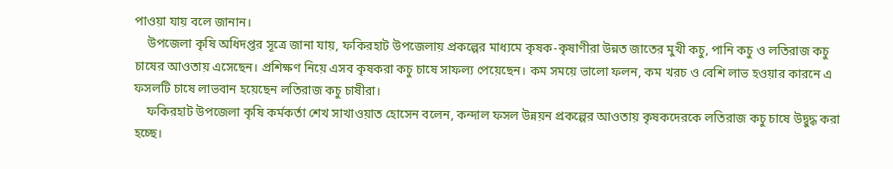পাওয়া যায় বলে জানান।
    উপজেলা কৃষি অধিদপ্তর সূত্রে জানা যায়, ফকিরহাট উপজেলায় প্রকল্পের মাধ্যমে কৃষক-কৃষাণীরা উন্নত জাতের মুখী কচু, পানি কচু ও লতিরাজ কচু চাষের আওতায় এসেছেন। প্রশিক্ষণ নিয়ে এসব কৃষকরা কচু চাষে সাফল্য পেয়েছেন। কম সময়ে ভালো ফলন, কম খরচ ও বেশি লাভ হওয়ার কারনে এ ফসলটি চাষে লাভবান হয়েছেন লতিরাজ কচু চাষীরা।
    ফকিরহাট উপজেলা কৃষি কর্মকর্তা শেখ সাখাওয়াত হোসেন বলেন, কন্দাল ফসল উন্নয়ন প্রকল্পের আওতায় কৃষকদেরকে লতিরাজ কচু চাষে উদ্বুদ্ধ করা হচ্ছে।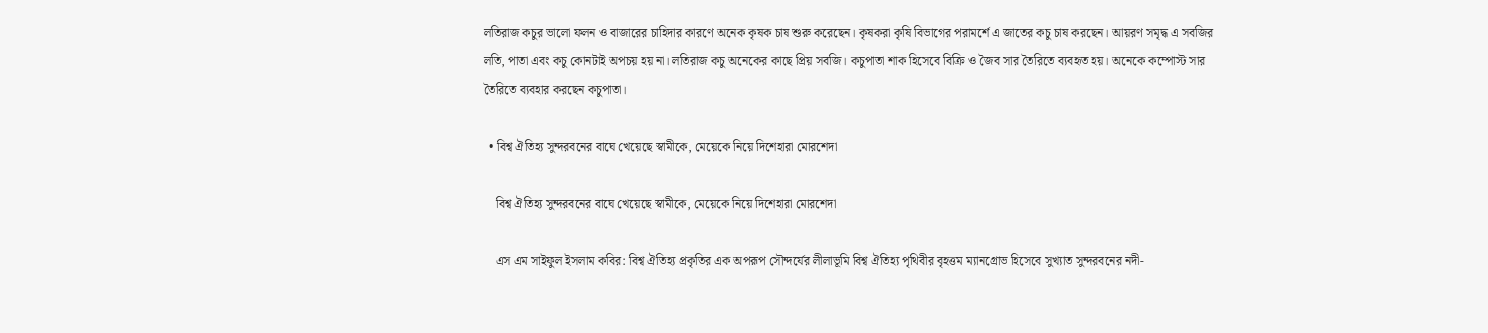লতিরাজ কচুর ভালো ফলন ও বাজারের চাহিদার কারণে অনেক কৃষক চাষ শুরু করেছেন। কৃষকরা কৃষি বিভাগের পরামর্শে এ জাতের কচু চাষ করছেন। আয়রণ সমৃদ্ধ এ সবজির লতি, পাতা এবং কচু কোনটাই অপচয় হয় না। লতিরাজ কচু অনেকের কাছে প্রিয় সবজি। কচুপাতা শাক হিসেবে বিক্রি ও জৈব সার তৈরিতে ব্যবহৃত হয়। অনেকে কম্পোস্ট সার তৈরিতে ব্যবহার করছেন কচুপাতা।

  • বিশ্ব ঐতিহ্য সুন্দরবনের বাঘে খেয়েছে স্বামীকে, মেয়েকে নিয়ে দিশেহারা মোরশেদা

    বিশ্ব ঐতিহ্য সুন্দরবনের বাঘে খেয়েছে স্বামীকে, মেয়েকে নিয়ে দিশেহারা মোরশেদা

    এস এম সাইফুল ইসলাম কবির: বিশ্ব ঐতিহ্য প্রকৃতির এক অপরূপ সৌন্দর্যের লীলাভূমি বিশ্ব ঐতিহ্য পৃথিবীর বৃহত্তম ম্যানগ্রোভ হিসেবে সুখ্যাত সুন্দরবনের নদী-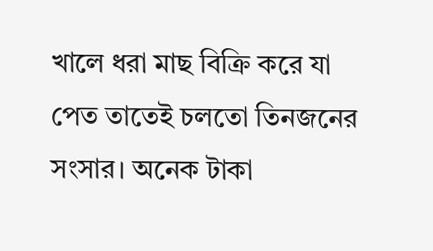খালে ধরা মাছ বিক্রি করে যা পেত তাতেই চলতো তিনজনের সংসার। অনেক টাকা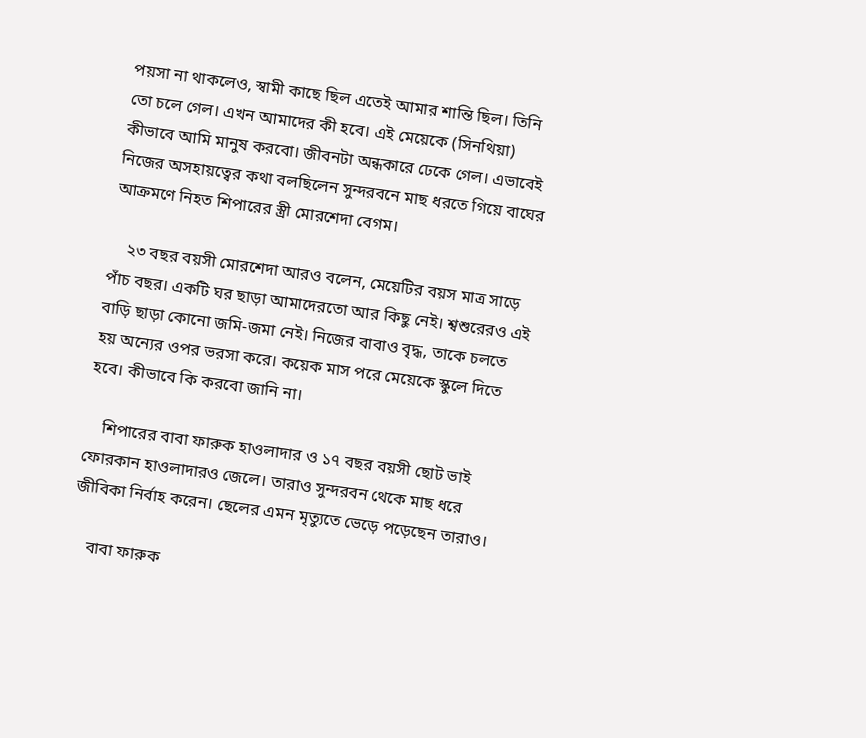পয়সা না থাকলেও, স্বামী কাছে ছিল এতেই আমার শান্তি ছিল। তিনি তো চলে গেল। এখন আমাদের কী হবে। এই মেয়েকে (সিনথিয়া) কীভাবে আমি মানুষ করবো। জীবনটা অন্ধকারে ঢেকে গেল। এভাবেই নিজের অসহায়ত্বের কথা বলছিলেন সুন্দরবনে মাছ ধরতে গিয়ে বাঘের আক্রমণে নিহত শিপারের স্ত্রী মোরশেদা বেগম।

    ২৩ বছর বয়সী মোরশেদা আরও বলেন, মেয়েটির বয়স মাত্র সাড়ে পাঁচ বছর। একটি ঘর ছাড়া আমাদেরতো আর কিছু নেই। শ্বশুরেরও এই বাড়ি ছাড়া কোনো জমি-জমা নেই। নিজের বাবাও বৃদ্ধ, তাকে চলতে হয় অন্যের ওপর ভরসা করে। কয়েক মাস পরে মেয়েকে স্কুলে দিতে হবে। কীভাবে কি করবো জানি না।

    শিপারের বাবা ফারুক হাওলাদার ও ১৭ বছর বয়সী ছোট ভাই ফোরকান হাওলাদারও জেলে। তারাও সুন্দরবন থেকে মাছ ধরে জীবিকা নির্বাহ করেন। ছেলের এমন মৃত্যুতে ভেড়ে পড়েছেন তারাও।

    বাবা ফারুক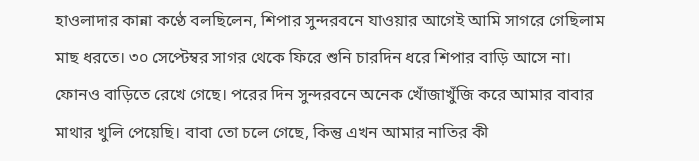হাওলাদার কান্না কণ্ঠে বলছিলেন, শিপার সুন্দরবনে যাওয়ার আগেই আমি সাগরে গেছিলাম মাছ ধরতে। ৩০ সেপ্টেম্বর সাগর থেকে ফিরে শুনি চারদিন ধরে শিপার বাড়ি আসে না। ফোনও বাড়িতে রেখে গেছে। পরের দিন সুন্দরবনে অনেক খোঁজাখুঁজি করে আমার বাবার মাথার খুলি পেয়েছি। বাবা তো চলে গেছে, কিন্তু এখন আমার নাতির কী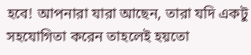হবে! আপনারা যারা আছেন, তারা যদি একটু সহযোগিতা করেন তাহলেই হয়তো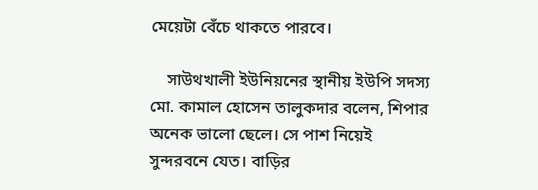মেয়েটা বেঁচে থাকতে পারবে।

    সাউথখালী ইউনিয়নের স্থানীয় ইউপি সদস্য মো. কামাল হোসেন তালুকদার বলেন, শিপার অনেক ভালো ছেলে। সে পাশ নিয়েই সুন্দরবনে যেত। বাড়ির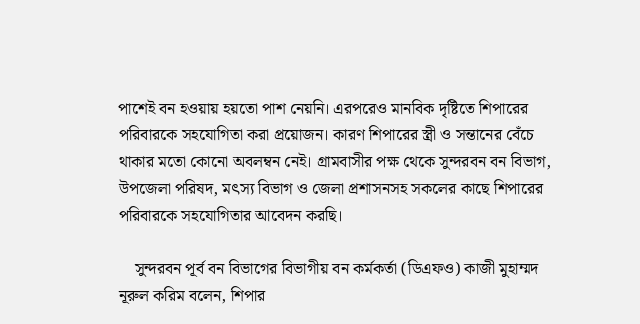পাশেই বন হওয়ায় হয়তো পাশ নেয়নি। এরপরেও মানবিক দৃষ্টিতে শিপারের পরিবারকে সহযোগিতা করা প্রয়োজন। কারণ শিপারের স্ত্রী ও সন্তানের বেঁচে থাকার মতো কোনো অবলম্বন নেই। গ্রামবাসীর পক্ষ থেকে সুন্দরবন বন বিভাগ, উপজেলা পরিষদ, মৎস্য বিভাগ ও জেলা প্রশাসনসহ সকলের কাছে শিপারের পরিবারকে সহযোগিতার আবেদন করছি।

    সুন্দরবন পূর্ব বন বিভাগের বিভাগীয় বন কর্মকর্তা (ডিএফও) কাজী মুহাম্মদ নূরুল করিম বলেন, শিপার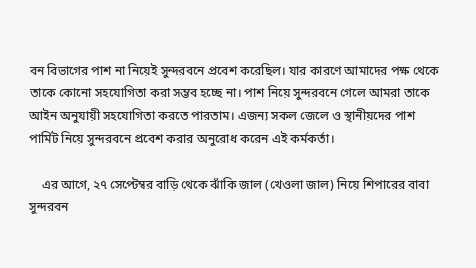বন বিভাগের পাশ না নিয়েই সুন্দরবনে প্রবেশ করেছিল। যার কারণে আমাদের পক্ষ থেকে তাকে কোনো সহযোগিতা করা সম্ভব হচ্ছে না। পাশ নিয়ে সুন্দরবনে গেলে আমরা তাকে আইন অনুযায়ী সহযোগিতা করতে পারতাম। এজন্য সকল জেলে ও স্থানীয়দের পাশ পার্মিট নিয়ে সুন্দরবনে প্রবেশ করার অনুরোধ করেন এই কর্মকর্তা।

    এর আগে, ২৭ সেপ্টেম্বর বাড়ি থেকে ঝাঁকি জাল (খেওলা জাল) নিয়ে শিপারের বাবা সুন্দরবন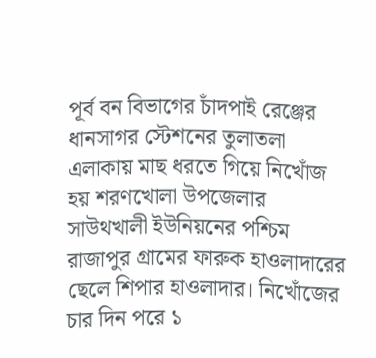পূর্ব বন বিভাগের চাঁদপাই রেঞ্জের ধানসাগর স্টেশনের তুলাতলা এলাকায় মাছ ধরতে গিয়ে নিখোঁজ হয় শরণখোলা উপজেলার সাউথখালী ইউনিয়নের পশ্চিম রাজাপুর গ্রামের ফারুক হাওলাদারের ছেলে শিপার হাওলাদার। নিখোঁজের চার দিন পরে ১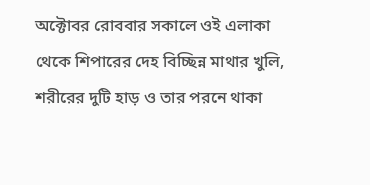অক্টোবর রোববার সকালে ওই এলাকা থেকে শিপারের দেহ বিচ্ছিন্ন মাথার খুলি, শরীরের দুটি হাড় ও তার পরনে থাকা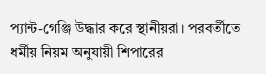প্যান্ট-গেঞ্জি উদ্ধার করে স্থানীয়রা। পরবর্তীতে ধর্মীয় নিয়ম অনুযায়ী শিপারের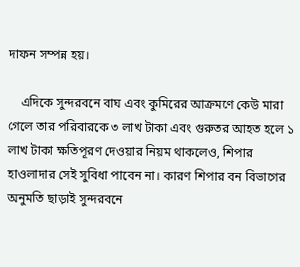দাফন সম্পন্ন হয়।

    এদিকে সুন্দরবনে বাঘ এবং কুমিরের আক্রমণে কেউ মারা গেলে তার পরিবারকে ৩ লাখ টাকা এবং গুরুতর আহত হলে ১ লাখ টাকা ক্ষতিপূরণ দেওয়ার নিয়ম থাকলেও, শিপার হাওলাদার সেই সুবিধা পাবেন না। কারণ শিপার বন বিভাগের অনুমতি ছাড়াই সুন্দরবনে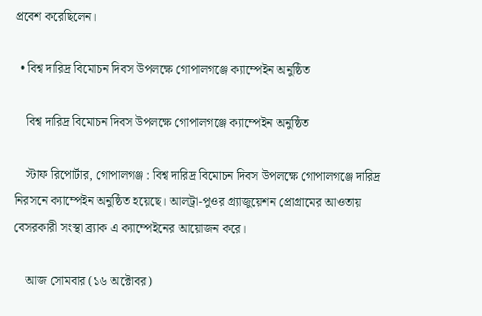প্রবেশ করেছিলেন।

  • বিশ্ব দারিদ্র বিমোচন দিবস উপলক্ষে গোপালগঞ্জে ক্যাম্পেইন অনুষ্ঠিত

    বিশ্ব দারিদ্র বিমোচন দিবস উপলক্ষে গোপালগঞ্জে ক্যাম্পেইন অনুষ্ঠিত

    স্টাফ রিপোর্টার, গোপালগঞ্জ : বিশ্ব দারিদ্র বিমোচন দিবস উপলক্ষে গোপালগঞ্জে দারিদ্র নিরসনে ক্যাম্পেইন অনুষ্ঠিত হয়েছে। আলট্রা-পুওর গ্র্যাজুয়েশন প্রোগ্রামের আওতায় বেসরকারী সংস্থা ব্র্যাক এ ক্যাম্পেইনের আয়োজন করে।

    আজ সোমবার (১৬ অক্টোবর)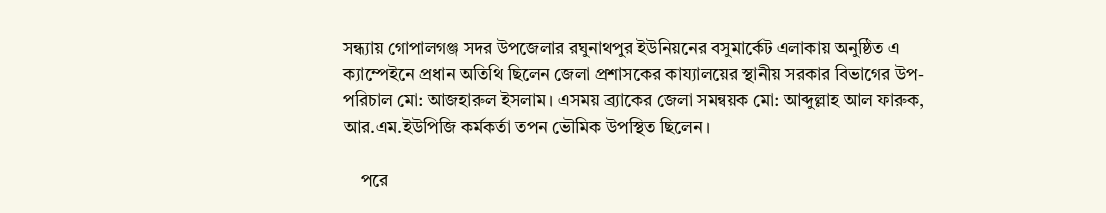সন্ধ্যায় গোপালগঞ্জ সদর উপজেলার রঘুনাথপুর ইউনিয়নের বসুমার্কেট এলাকায় অনুষ্ঠিত এ ক্যাম্পেইনে প্রধান অতিথি ছিলেন জেলা প্রশাসকের কায্যালয়ের স্থানীয় সরকার বিভাগের উপ-পরিচাল মো: আজহারুল ইসলাম। এসময় ব্র্যাকের জেলা সমন্বয়ক মো: আব্দুল্লাহ আল ফারুক, আর.এম.ইউপিজি কর্মকর্তা তপন ভৌমিক উপস্থিত ছিলেন।

    পরে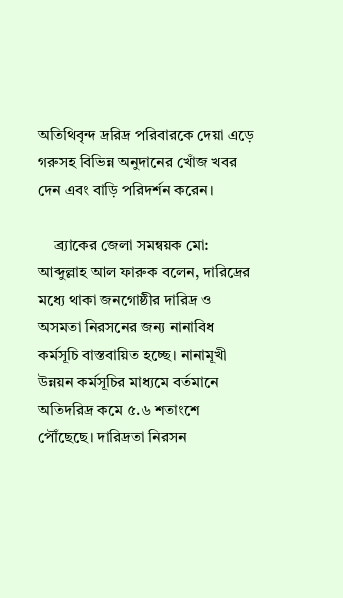অতিথিবৃন্দ দ্ররিদ্র পরিবারকে দেয়া এড়ে গরুসহ বিভিন্ন অনুদানের খোঁজ খবর দেন এবং বাড়ি পরিদর্শন করেন।

    ব্র্যাকের জেলা সমন্বয়ক মো: আব্দুল্লাহ আল ফারুক বলেন, দারিদ্রের মধ্যে থাকা জনগোষ্ঠীর দারিদ্র ও অসমতা নিরসনের জন্য নানাবিধ কর্মসূচি বাস্তবায়িত হচ্ছে। নানামূখী উন্নয়ন কর্মসূচির মাধ্যমে বর্তমানে অতিদরিদ্র কমে ৫.৬ শতাংশে পৌঁছেছে। দারিদ্রতা নিরসন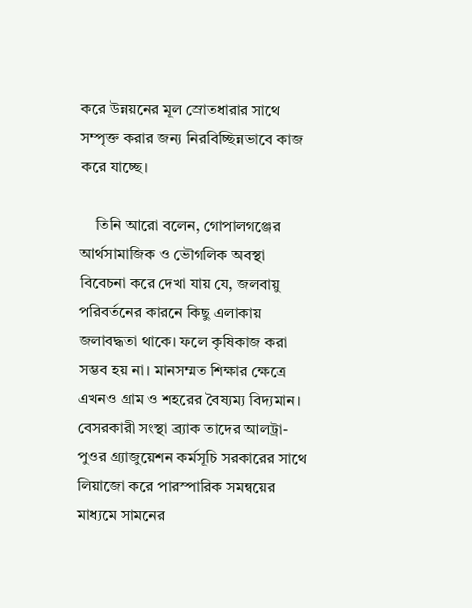করে উন্নয়নের মূল স্রোতধারার সাথে সম্পৃক্ত করার জন্য নিরবিচ্ছিন্নভাবে কাজ করে যাচ্ছে।

    তিনি আরো বলেন, গোপালগঞ্জের আর্থসামাজিক ও ভৌগলিক অবস্থা বিবেচনা করে দেখা যায় যে, জলবায়ু পরিবর্তনের কারনে কিছু এলাকায় জলাবদ্ধতা থাকে। ফলে কৃষিকাজ করা সম্ভব হয় না। মানসম্মত শিক্ষার ক্ষেত্রে এখনও গ্রাম ও শহরের বৈষ্যম্য বিদ্যমান। বেসরকারী সংস্থা ব্র্যাক তাদের আলট্রা-পুওর গ্র্যাজুয়েশন কর্মসূচি সরকারের সাথে লিয়াজো করে পারস্পারিক সমন্বয়ের মাধ্যমে সামনের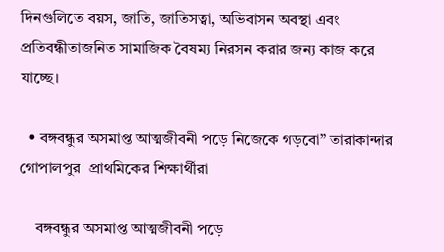দিনগুলিতে বয়স, জাতি, জাতিসত্বা, অভিবাসন অবস্থা এবং প্রতিবন্ধীতাজনিত সামাজিক বৈষম্য নিরসন করার জন্য কাজ করে যাচ্ছে।

  • বঙ্গবন্ধুর অসমাপ্ত আত্মজীবনী পড়ে নিজেকে গড়বো” তারাকান্দার গোপালপুর  প্রাথমিকের শিক্ষার্থীরা

    বঙ্গবন্ধুর অসমাপ্ত আত্মজীবনী পড়ে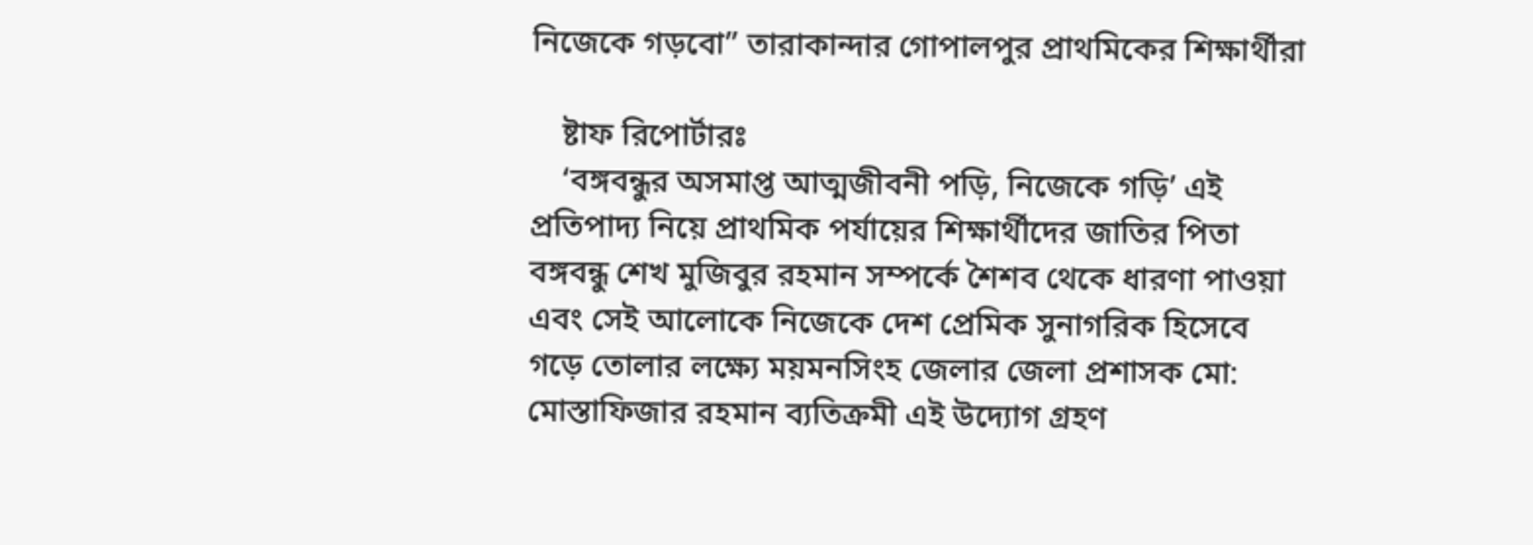নিজেকে গড়বো” তারাকান্দার গোপালপুর প্রাথমিকের শিক্ষার্থীরা

    ষ্টাফ রিপোর্টারঃ
    ‘বঙ্গবন্ধুর অসমাপ্ত আত্মজীবনী পড়ি, নিজেকে গড়ি’ এই প্রতিপাদ্য নিয়ে প্রাথমিক পর্যায়ের শিক্ষার্থীদের জাতির পিতা বঙ্গবন্ধু শেখ মুজিবুর রহমান সম্পর্কে শৈশব থেকে ধারণা পাওয়া এবং সেই আলোকে নিজেকে দেশ প্রেমিক সুনাগরিক হিসেবে গড়ে তোলার লক্ষ্যে ময়মনসিংহ জেলার জেলা প্রশাসক মো: মোস্তাফিজার রহমান ব্যতিক্রমী এই উদ্যোগ গ্রহণ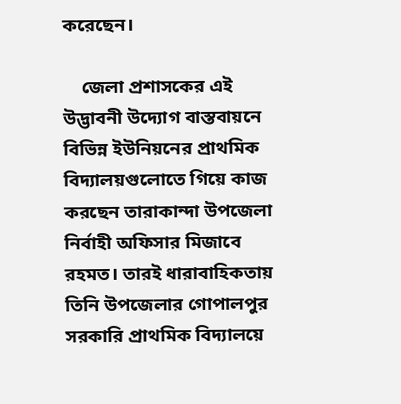করেছেন।

    জেলা প্রশাসকের এই উদ্ভাবনী উদ্যোগ বাস্তবায়নে বিভিন্ন ইউনিয়নের প্রাথমিক বিদ্যালয়গুলোতে গিয়ে কাজ করছেন তারাকান্দা উপজেলা নির্বাহী অফিসার মিজাবে রহমত। তারই ধারাবাহিকতায় তিনি উপজেলার গোপালপুর সরকারি প্রাথমিক বিদ্যালয়ে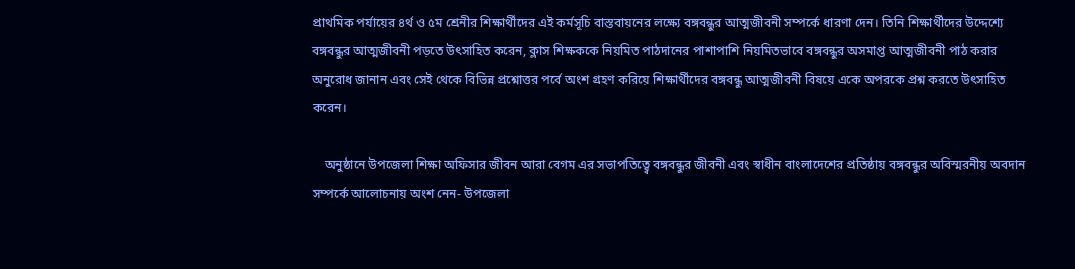প্রাথমিক পর্যায়ের ৪র্থ ও ৫ম শ্রেনীর শিক্ষার্থীদের এই কর্মসূচি বাস্তবায়নের লক্ষ্যে বঙ্গবন্ধুর আত্মজীবনী সম্পর্কে ধারণা দেন। তিনি শিক্ষার্থীদের উদ্দেশ্যে বঙ্গবন্ধুর আত্মজীবনী পড়তে উৎসাহিত করেন, ক্লাস শিক্ষককে নিয়মিত পাঠদানের পাশাপাশি নিয়মিতভাবে বঙ্গবন্ধুর অসমাপ্ত আত্মজীবনী পাঠ করার অনুরোধ জানান এবং সেই থেকে বিভিন্ন প্রশ্নোত্তর পর্বে অংশ গ্রহণ করিয়ে শিক্ষার্থীদের বঙ্গবন্ধু আত্মজীবনী বিষয়ে একে অপরকে প্রশ্ন করতে উৎসাহিত করেন।

    অনুষ্ঠানে উপজেলা শিক্ষা অফিসার জীবন আরা বেগম এর সভাপতিত্ব্বে বঙ্গবন্ধুর জীবনী এবং স্বাধীন বাংলাদেশের প্রতিষ্ঠায় বঙ্গবন্ধুর অবিস্মরনীয় অবদান সম্পর্কে আলোচনায় অংশ নেন- উপজেলা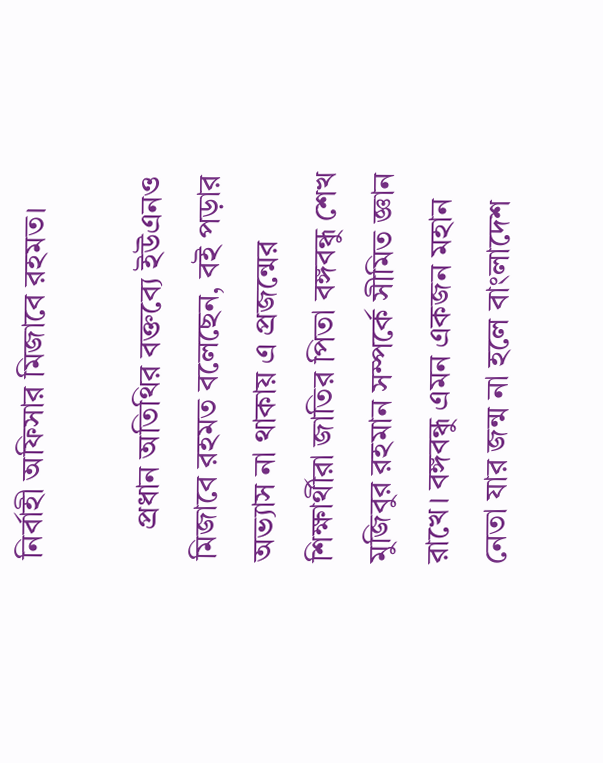নির্বাহী অফিসার মিজাবে রহমত।

    প্রধান অতিথির বক্তব্যে ইউএনও মিজাবে রহমত বলেছেন, বই পড়ার অভ্যাস না থাকায় এ প্রজন্মের শিক্ষার্থীরা জাতির পিতা বঙ্গবন্ধু শেখ মুজিবুর রহমান সম্পর্কে সীমিত জ্ঞান রাখে। বঙ্গবন্ধু এমন একজন মহান নেতা যার জন্ম না হলে বাংলাদেশ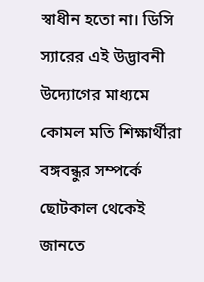স্বাধীন হতো না। ডিসি স্যারের এই উদ্ভাবনী উদ্যোগের মাধ্যমে কোমল মতি শিক্ষার্থীরা বঙ্গবন্ধুর সম্পর্কে ছোটকাল থেকেই জানতে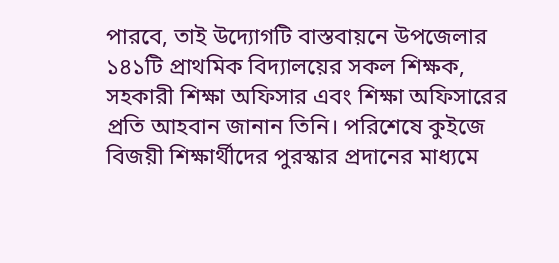পারবে, তাই উদ্যোগটি বাস্তবায়নে উপজেলার ১৪১টি প্রাথমিক বিদ্যালয়ের সকল শিক্ষক, সহকারী শিক্ষা অফিসার এবং শিক্ষা অফিসারের প্রতি আহবান জানান তিনি। পরিশেষে কুইজে বিজয়ী শিক্ষার্থীদের পুরস্কার প্রদানের মাধ্যমে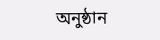অনুষ্ঠান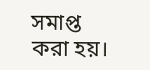সমাপ্ত করা হয়।